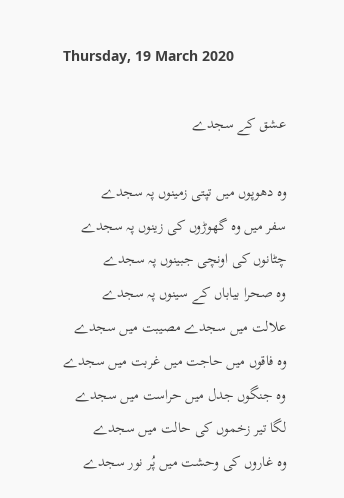Thursday, 19 March 2020

عشق کے سجدے

وہ دھوپوں میں تپتی زمینوں پہ سجدے
سفر میں وہ گھوڑوں کی زینوں پہ سجدے
چٹانوں کی اونچی جبینوں پہ سجدے
وہ صحرا بیاباں کے سینوں پہ سجدے
علالت میں سجدے مصیبت میں سجدے
وہ فاقوں میں حاجت میں غربت میں سجدے
وہ جنگوں جدل میں حراست میں سجدے
لگا تیر زخموں کی حالت میں سجدے
وہ غاروں کی وحشت میں پُر نور سجدے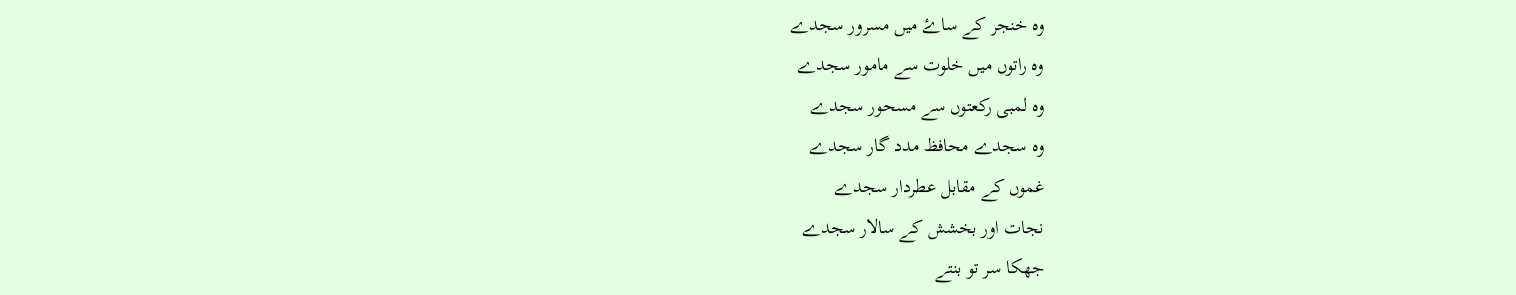وہ خنجر کے ساۓ میں مسرور سجدے
وہ راتوں میں خلوت سے مامور سجدے
وہ لمبی رکعتوں سے مسحور سجدے
وہ سجدے محافظ مدد گار سجدے
غموں کے مقابل عطردار سجدے
نجات اور بخشش کے سالار سجدے
جھکا سر تو بنتے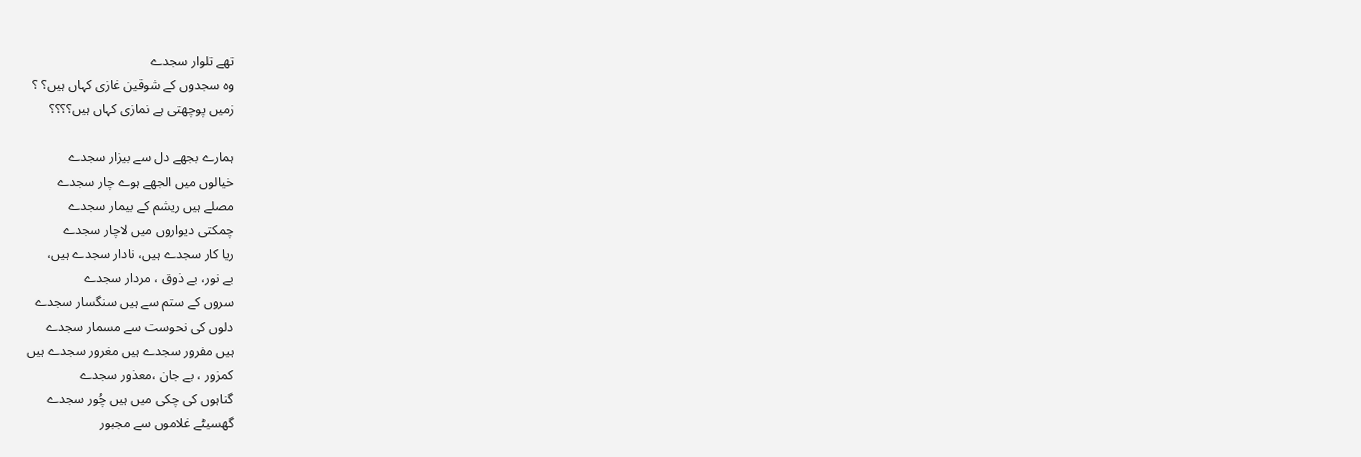تھے تلوار سجدے
وہ سجدوں کے شوقین غازی کہاں ہیں؟ ؟
زمیں پوچھتی ہے نمازی کہاں ہیں؟؟؟؟

ہمارے بجھے دل سے بیزار سجدے
خیالوں میں الجھے ہوے چار سجدے
مصلے ہیں ریشم کے بیمار سجدے
چمکتی دیواروں میں لاچار سجدے
ریا کار سجدے ہیں، نادار سجدے ہیں،
بے نور، بے ذوق ، مردار سجدے
سروں کے ستم سے ہیں سنگسار سجدے
دلوں کی نحوست سے مسمار سجدے
ہیں مفرور سجدے ہیں مغرور سجدے ہیں
کمزور ، بے جان ،معذور سجدے
گناہوں کی چکی میں ہیں چُور سجدے
گھسیٹے غلاموں سے مجبور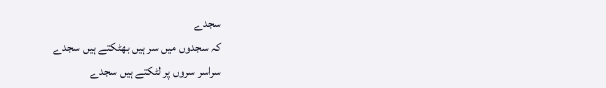سجدے
کہ سجدوں میں سر ہیں بھٹکتے ہیں سجدے
سراسر سروں پر لٹکتے ہیں سجدے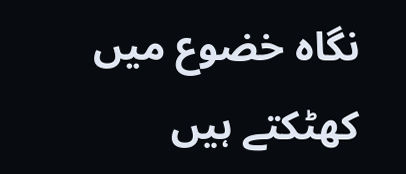نگاہ خضوع میں کھٹکتے ہیں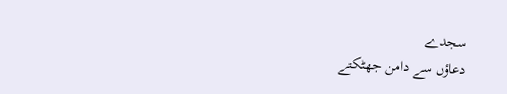سجدے
دعاؤں سے دامن جھٹکتے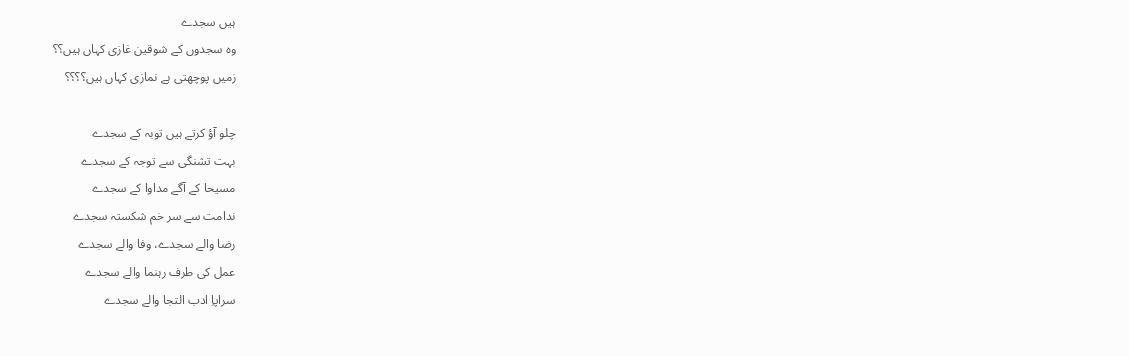ہیں سجدے
وہ سجدوں کے شوقین غازی کہاں ہیں؟؟
زمیں پوچھتی ہے نمازی کہاں ہیں؟؟؟؟

چلو آؤ کرتے ہیں توبہ کے سجدے
بہت تشنگی سے توجہ کے سجدے
مسیحا کے آگے مداوا کے سجدے
ندامت سے سر خم شکستہ سجدے
رضا والے سجدے، وفا والے سجدے
عمل کی طرف رہنما والے سجدے
سراپاِ ادب التجا والے سجدے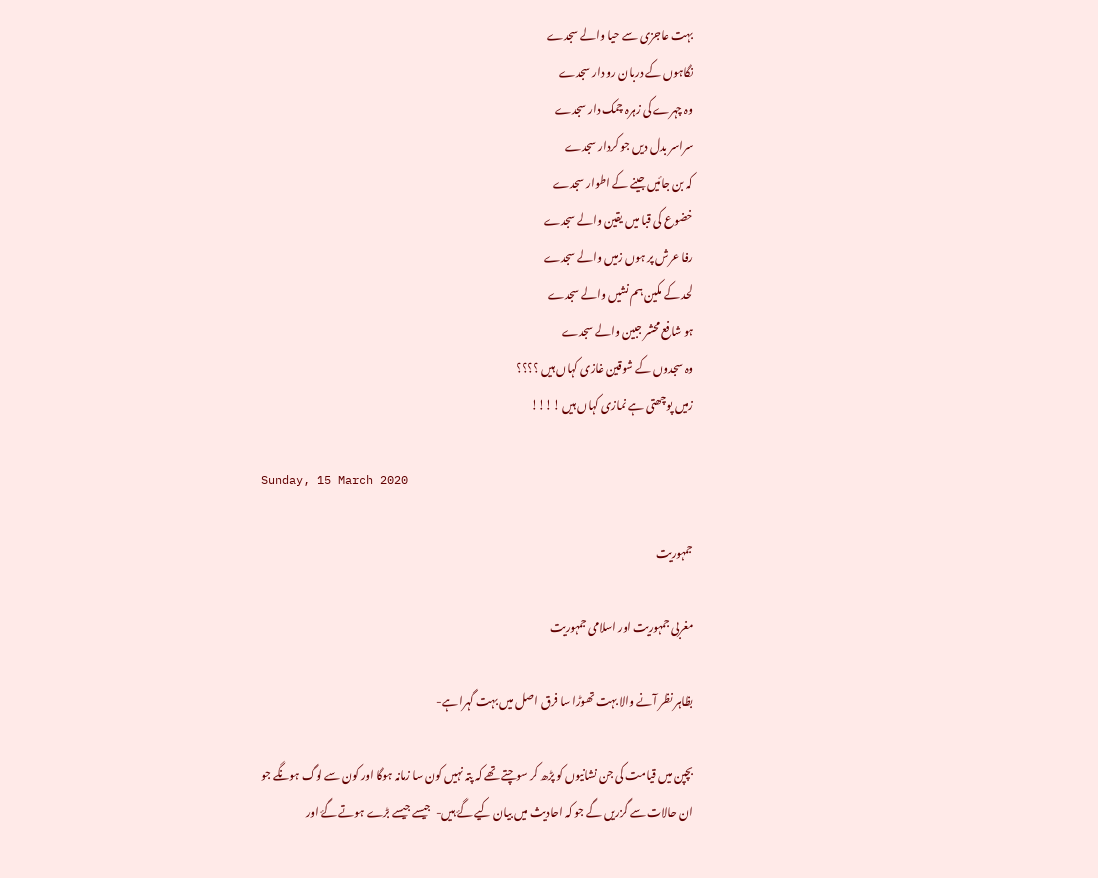بہت عاجزی سے حیا والے سجدے
نگاہوں کے دربان رو دار سجدے
وہ چہرے کی زہرہ چمک دار سجدے
سراسر بدل دیں جو کردار سجدے
کہ بن جائیں جینے کے اطوار سجدے
خضوع کی قبا میں یقین والے سجدے
رفا عرش پر ہوں زمیں والے سجدے
لحد کے مکین ہم نشیں والے سجدے
ہو شافع محشر جبین والے سجدے
وہ سجدوں کے شوقین غازی کہاں ہیں ؟؟؟؟
زمیں پوچھتی ہے نمازی کہاں ہیں !!!!

Sunday, 15 March 2020

جمہوریت

مغربی جمہوریت اور اسلامی جمہوریت

بظاہر نظر آنے والا بہت تھوڑا سا فرق اصل میں بہت گہرا ہے-

بچپن میں قیامت کی جن نشانیوں کو پڑھ کر سوچتے تھے کہ پتہ نہیں کون سا زمانہ ہوگا اور کون سے لوگ ہونگے جو ان حالات سے گزریں گے جو کہ احادیث میں بیان کیے گۓ ہیں-  جیسے جیسے بڑے ہوتے گۓ اور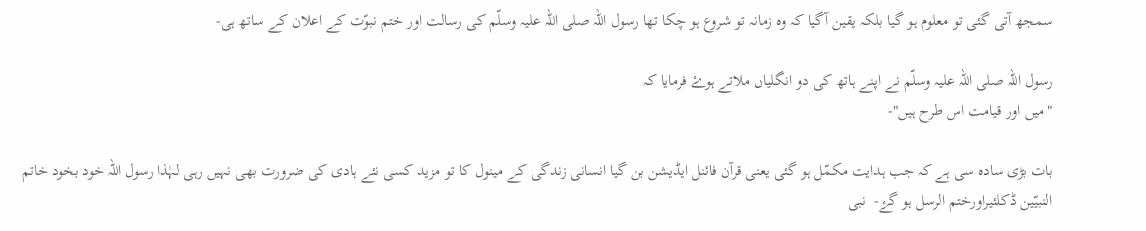سمجھ آتی گئی تو معلوم ہو گیا بلکہ یقین آگیا کہ وہ زمانہ تو شروع ہو چکا تھا رسول اللہ صلی اللہ علیہ وسلّم کی رسالت اور ختم نبوّت کے اعلان کے ساتھ ہی-

رسول اللہ صلی اللہ علیہ وسلّم نے اپنے ہاتھ کی دو انگلیاں ملاتے ہوۓ فرمایا کہ
"میں اور قیامت اس طرح ہیں"-

بات بڑی سادہ سی ہے کہ جب ہدایت مکمّل ہو گئی یعنی قرآن فائنل ایڈیشن بن گیا انسانی زندگی کے مینول کا تو مزید کسی نئے ہادی کی ضرورت بھی نہیں رہی لہٰذا رسول اللہ خود بخود خاتم النبیّین ڈکلئیراورختم الرسل ہو گۓ-  نبی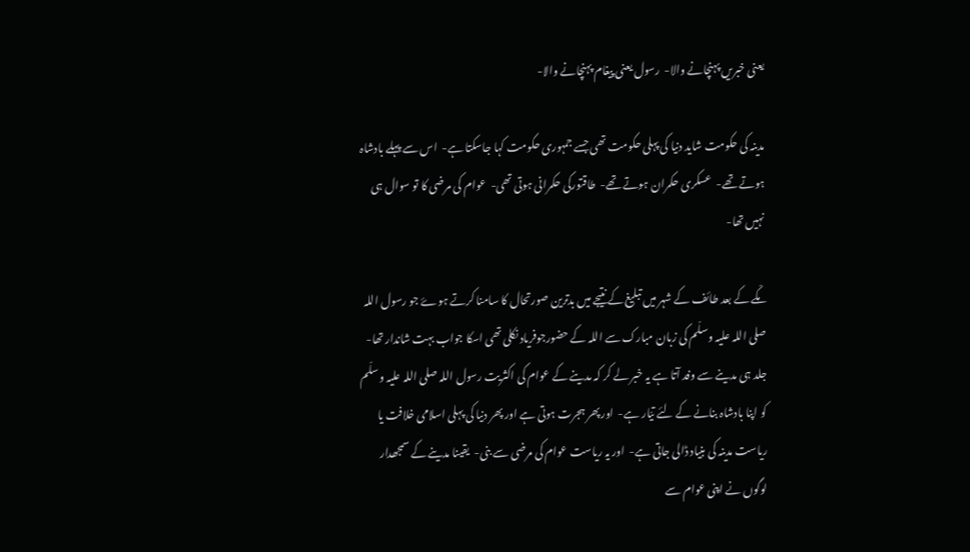یعنی خبریں پہنچانے والا-  رسول یعنی پیغام پہنچانے والا-

مدینہ کی حکومت شاید دنیا کی پہلی حکومت تھی جسے جمہوری حکومت کہا جاسکتا ہے-  اس سے پہلے بادشاہ ہوتے تھے-  عسکری حکمران ہوتے تھے-  طاقتورکی حکمرانی ہوتی تھی-  عوام کی مرضی کا تو سوال ہی نہیں تھا-

مکّے کے بعد طائف کے شہر میں تبلیغ کے نتیجے میں بدترین صورتحال کا سامنا کرتے ہوۓ جو رسول اللہ صلی اللہ علیہ وسلّم کی زبان مبارک سے اللہ کے حضورجوفریاد نکلی تھی اسکا جواب بہت شاندار تھا-  جلد ہی مدینے سے وفد آتا ہے یہ خبر لے کر کہ مدینے کے عوام کی اکثریت رسول اللہ صلی اللہ علیہ وسلّم کو اپنا بادشاہ بنانے کے لئے تیّار ہے-  اور پھر ہجرت ہوتی ہے اور پھر دنیا کی پہلی اسلامی خلافت یا ریاست مدینہ کی بنیاد ڈالی جاتی ہے-  اور یہ ریاست عوام کی مرضی سے بنی-  یقینا مدینے کے سمجھدار لوگوں نے اپنی عوام سے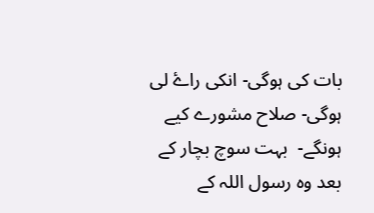بات کی ہوگی- انکی راۓ لی ہوگی- صلاح مشورے کیے ہونگے-  بہت سوچ بچار کے بعد وہ رسول اللہ کے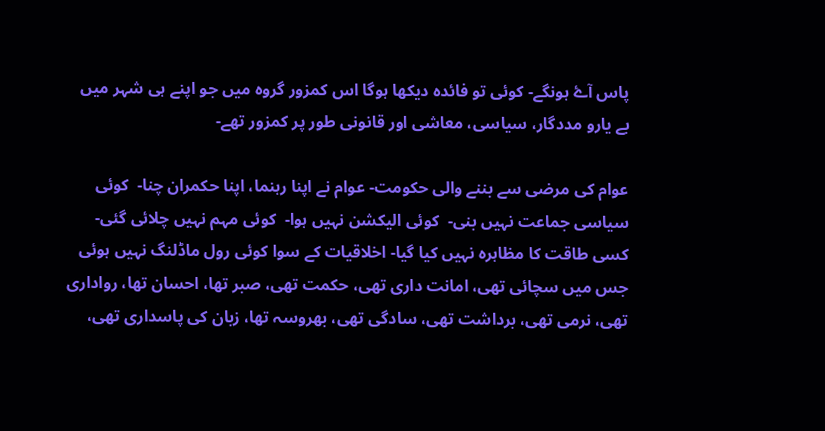پاس آۓ ہونگے- کوئی تو فائدہ دیکھا ہوگا اس کمزور گروہ میں جو اپنے ہی شہر میں بے یارو مددگار، سیاسی، معاشی اور قانونی طور پر کمزور تھے-

عوام کی مرضی سے بننے والی حکومت- عوام نے اپنا رہنما، اپنا حکمران چنا-  کوئی سیاسی جماعت نہیں بنی-  کوئی الیکشن نہیں ہوا-  کوئی مہم نہیں چلائی گئی-  کسی طاقت کا مظاہرہ نہیں کیا گیا- اخلاقیات کے سوا کوئی رول ماڈلنگ نہیں ہوئی جس میں سچائی تھی، امانت داری تھی، حکمت تھی، صبر تھا، احسان تھا، رواداری تھی، نرمی تھی، برداشت تھی، سادگی تھی، بھروسہ تھا، زبان کی پاسداری تھی،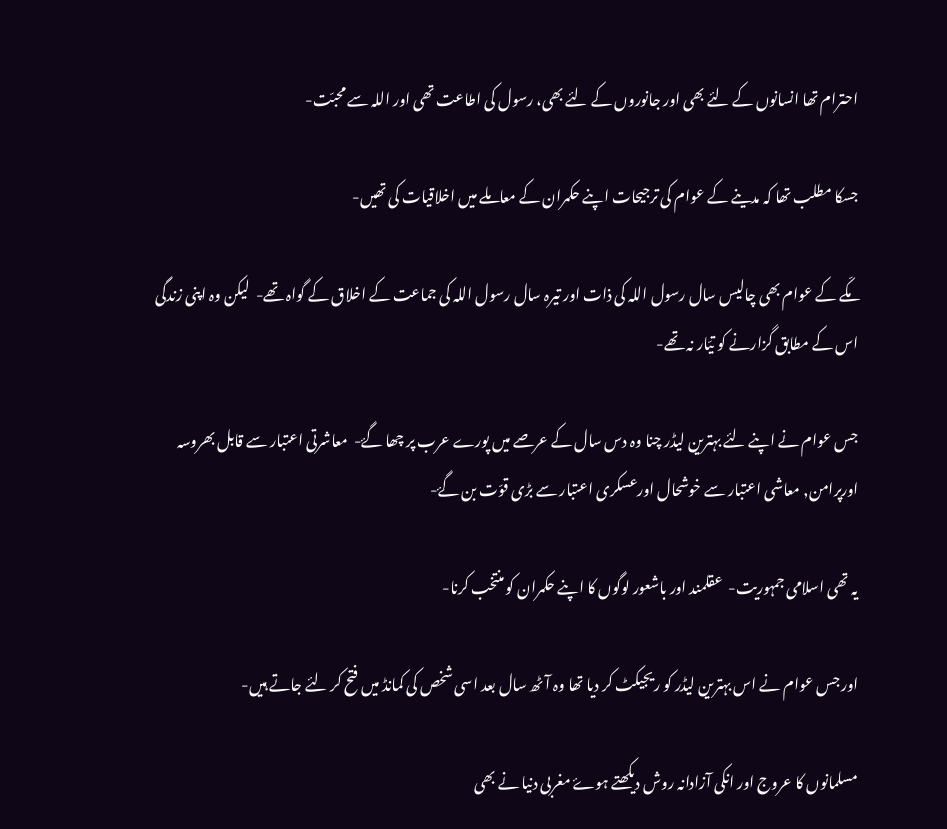احترام تھا انسانوں کے لئے بھی اور جانوروں کے لئے بھی، رسول کی اطاعت تھی اور اللہ سے محبّت-

جسکا مطلب تھا کہ مدینے کے عوام کی ترجیحات اپنے حکمران کے معاملے میں اخلاقیات کی تھیں-

مکّے کے عوام بھی چالیس سال رسول اللہ کی ذات اور تیرہ سال رسول اللہ کی جماعت کے اخلاق کے گواہ تھے-  لیکن وہ اپنی زندگی اس کے مطابق گزارنے کو تیّار نہ تھے-

جس عوام نے اپنے لئے بہترین لیڈر چنا وہ دس سال کے عرصے میں پورے عرب پر چھا گۓ-  معاشرتی اعتبار سے قابل بھروسہ اورپرامن, معاشی اعتبار سے خوشحال اورعسکری اعتبار سے بڑی قوّت بن گۓ-

یہ تھی اسلامی جمہوریت-  عقلمند اور باشعور لوگوں کا اپنے حکمران کو منتخب کرنا-

اور جس عوام نے اس بہترین لیڈر کو ریجیکٹ کر دیا تھا وہ آٹھ سال بعد اسی شخص کی کمانڈ میں فتح کر لئے جاتے ہیں-

مسلمانوں کا عروج اور انکی آزادانہ روش دیکھتے ہوۓ مغربی دنیا نے بھی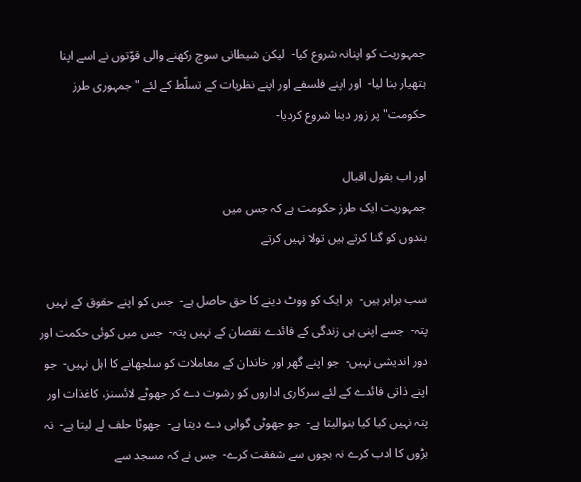جمہوریت کو اپنانہ شروع کیا-  لیکن شیطانی سوچ رکھنے والی قوّتوں نے اسے اپنا ہتھیار بنا لیا-  اور اپنے فلسفے اور اپنے نظریات کے تسلّط کے لئے "جمہوری طرز حکومت" پر زور دینا شروع کردیا-

اور اب بقول اقبال
جمہوریت ایک طرز حکومت ہے کہ جس میں
بندوں کو گنا کرتے ہیں تولا نہیں کرتے

سب برابر ہیں-  ہر ایک کو ووٹ دینے کا حق حاصل ہے-  جس کو اپنے حقوق کے نہیں پتہ-  جسے اپنی ہی زندگی کے فائدے نقصان کے نہیں پتہ-  جس میں کوئی حکمت اور دور اندیشی نہیں-  جو اپنے گھر اور خاندان کے معاملات کو سلجھانے کا اہل نہیں-  جو اپنے ذاتی فائدے کے لئے سرکاری اداروں کو رشوت دے کر جھوٹے لائسنز، کاغذات اور پتہ نہیں کیا کیا بنوالیتا ہے-  جو جھوٹی گواہی دے دیتا ہے-  جھوٹا حلف لے لیتا ہے-  نہ بڑوں کا ادب کرے نہ بچوں سے شفقت کرے-  جس نے کہ مسجد سے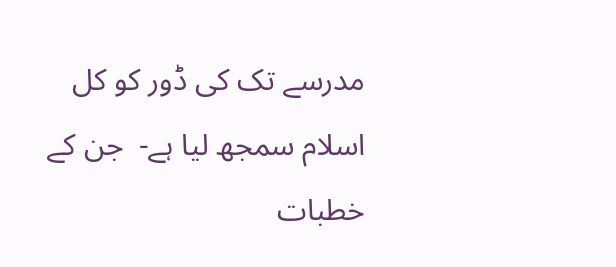مدرسے تک کی ڈور کو کل اسلام سمجھ لیا ہے-  جن کے خطبات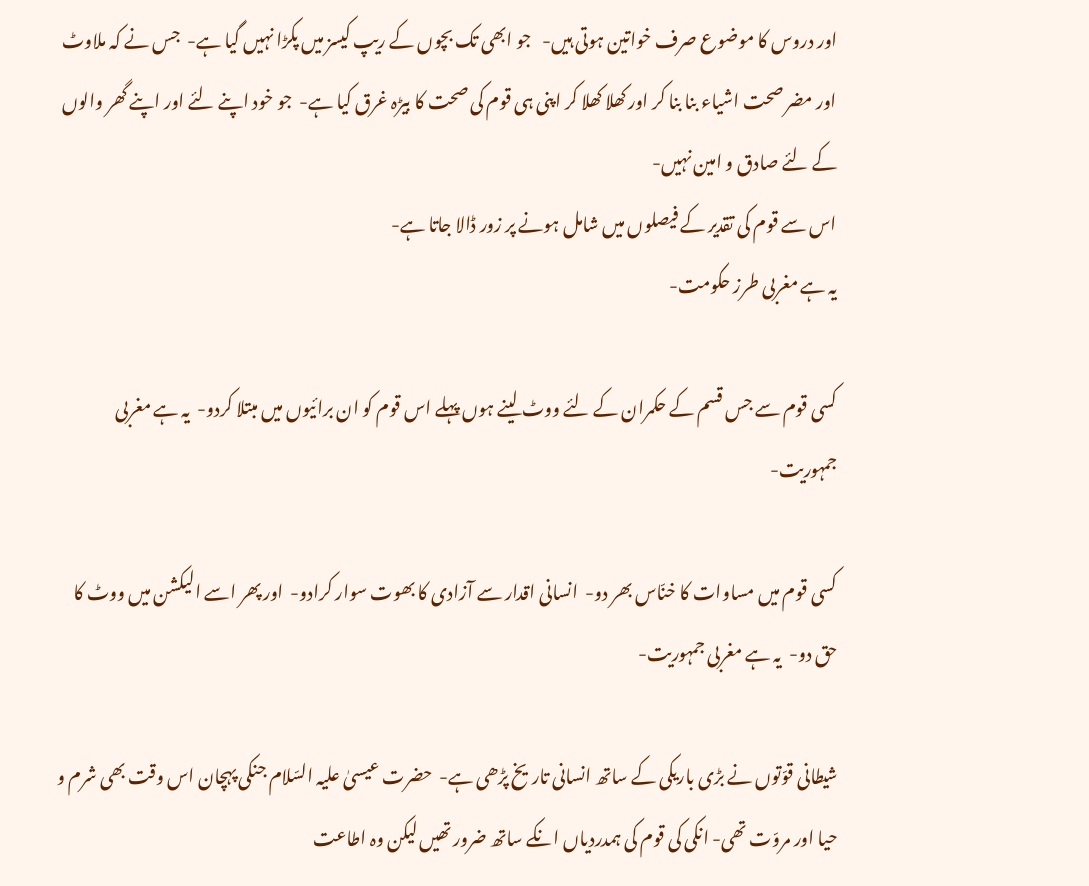اور دروس کا موضوع صرف خواتین ہوتی ہیں-   جو ابھی تک بچوں کے ریپ کیسز میں پکڑا نہیں گیا ہے-  جس نے کہ ملاوٹ اور مضر صحت اشیاء بنا بنا کر اور کھلا کھلا کر اپنی ہی قوم کی صحت کا بیڑہ غرق کیا ہے-  جو خود اپنے لئے اور اپنے گھر والوں کے لئے صادق و امین نہیں-
اس سے قوم کی تقدیر کے فیصلوں میں شامل ہونے پر زور ڈالا جاتا ہے-
یہ ہے مغربی طرز حکومت-

کسی قوم سے جس قسم کے حکمران کے لئے ووٹ لینے ہوں پہلے اس قوم کو ان برائیوں میں مبتلا کردو-  یہ ہے مغربی جمہوریت-

کسی قوم میں مساوات کا خنّاس بھر دو-  انسانی اقدار سے آزادی کا بھوت سوار کرادو-  اور پھر اسے الیکشن میں ووٹ کا حق دو-  یہ ہے مغربی جمہوریت-

شیطانی قوّتوں نے بڑی باریکی کے ساتھ انسانی تاریخ پڑھی ہے-  حضرت عیسیٰ علیہ السّلام جنکی پہچان اس وقت بھی شرم و حیا اور مروّت تھی- انکی کی قوم کی ہمدردیاں انکے ساتھ ضرور تھیں لیکن وہ اطاعت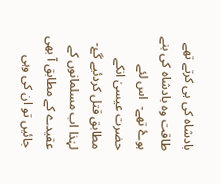بادشاہ کی ہی کرتے تھے طاقت وہ بادشاہ کی بنے ہوۓ تھے-  اس لئے حضرت عیسیٰ انکے مطابق قتل کردئیے گۓ-  لہٰذا اب مسلمانوں کے عقیدے کے مطابق آ بھی جائیں تو ان کی وہی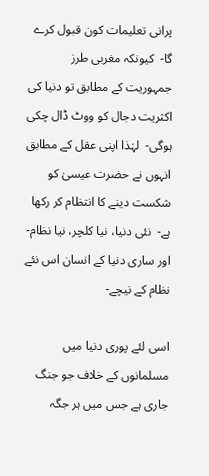پرانی تعلیمات کون قبول کرے گا-  کیونکہ مغربی طرز جمہوریت کے مطابق تو دنیا کی اکثریت دجال کو ووٹ ڈال چکی ہوگی-  لہٰذا اپنی عقل کے مطابق انہوں نے حضرت عیسیٰ کو شکست دینے کا انتظام کر رکھا ہے-  نئی دنیا، نیا کلچر، نیا نظام-  اور ساری دنیا کے انسان اس نئے نظام کے نیچے-

اسی لئے پوری دنیا میں مسلمانوں کے خلاف جو جنگ جاری ہے جس میں ہر جگہ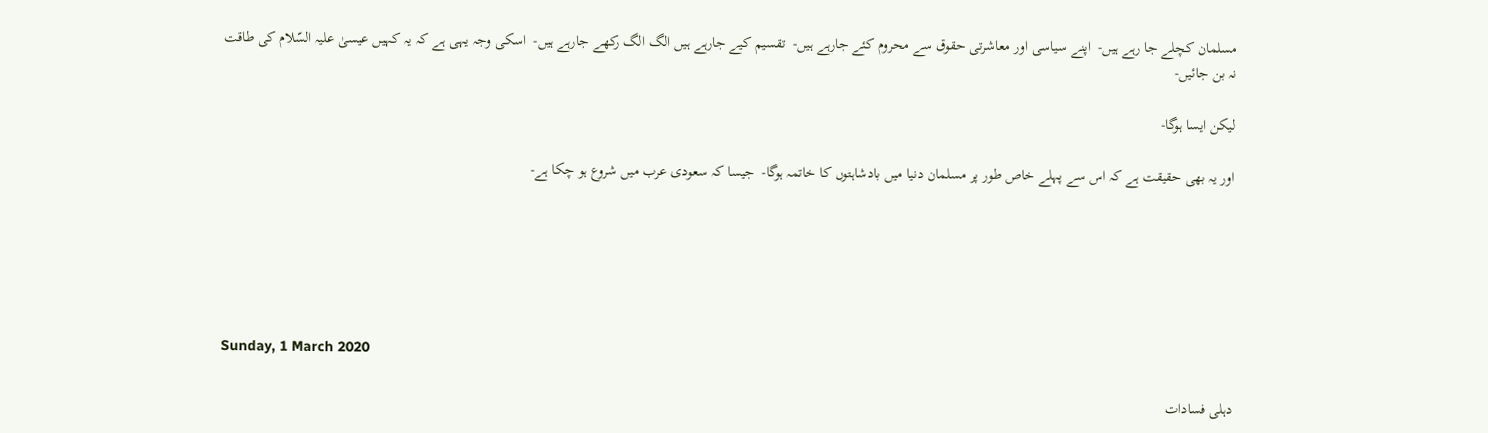مسلمان کچلے جا رہے ہیں-  اپنے سیاسی اور معاشرتی حقوق سے محروم کئے جارہے ہیں-  تقسیم کیے جارہے ہیں الگ الگ رکھے جارہے ہیں-  اسکی وجہ یہی ہے کہ یہ کہیں عیسیٰ علیہ السّلام کی طاقت نہ بن جائیں-

لیکن ایسا ہوگا-

اور یہ بھی حقیقت ہے کہ اس سے پہلے خاص طور پر مسلمان دنیا میں بادشاہتوں کا خاتمہ ہوگا-  جیسا کہ سعودی عرب میں شروع ہو چکا ہے-






Sunday, 1 March 2020

دہلی فسادات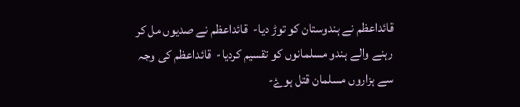قائداعظم نے ہندوستان کو توڑ دیا-  قائداعظم نے صدیوں مل کر رہنے والے ہندو مسلمانوں کو تقسیم کردیا-  قائداعظم کی وجہ سے ہزاروں مسلمان قتل ہوۓ-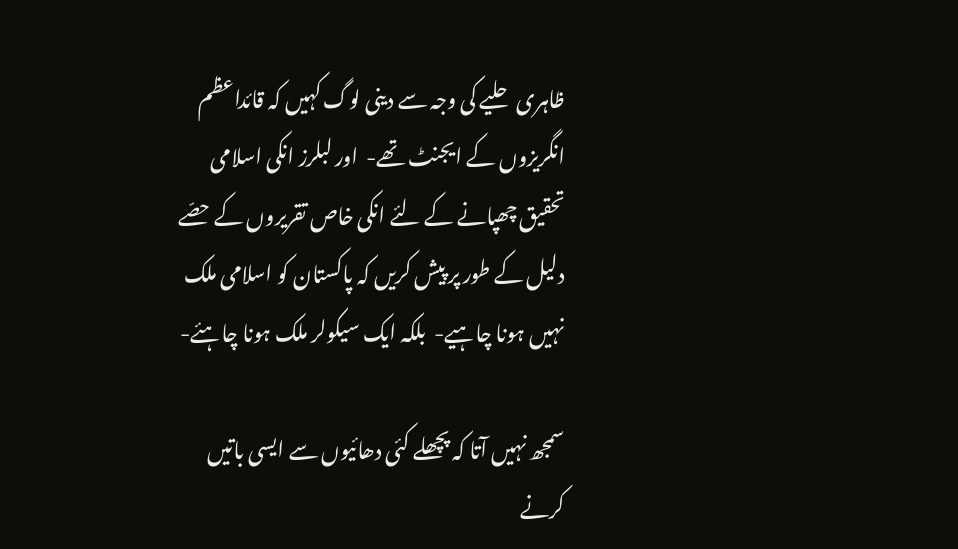ظاہری حلیے کی وجہ سے دینی لوگ کہیں کہ قائداعظم انگریزوں کے ایجنٹ تھے-  اور لبلرز انکی اسلامی تحقیق چھپانے کے لئے انکی خاص تقریروں کے حصّے دلیل کے طور پر پیش کریں کہ پاکستان کو اسلامی ملک نہیں ہونا چاہیے-  بلکہ ایک سیکولر ملک ہونا چاہئے-

سمجھ نہیں آتا کہ پچھلے کئی دھائیوں سے ایسی باتیں کرنے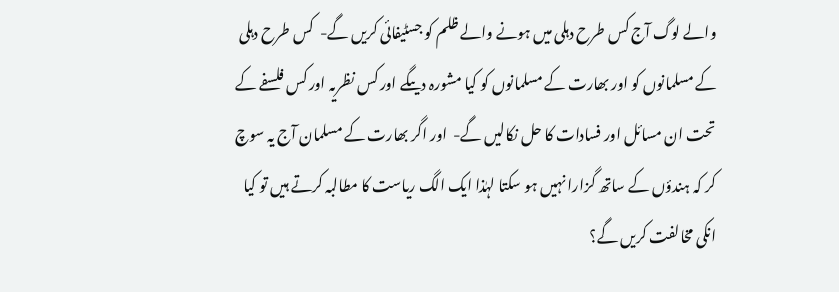والے لوگ آج کس طرح دہلی میں ہونے والے ظلم کو جسٹیفائی کریں گے-  کس طرح دہلی کے مسلمانوں کو اور بھارت کے مسلمانوں کو کیا مشورہ دیںگے اور کس نظریہ اور کس فلسفے کے تحت ان مسائل اور فسادات کا حل نکالیں گے-  اور اگر بھارت کے مسلمان آج یہ سوچ کر کہ ہندؤں کے ساتھ گزارا نہیں ہو سکتا لہٰذا ایک الگ ریاست کا مطالبہ کرتے ہیں تو کیا انکی مخالفت کریں گے؟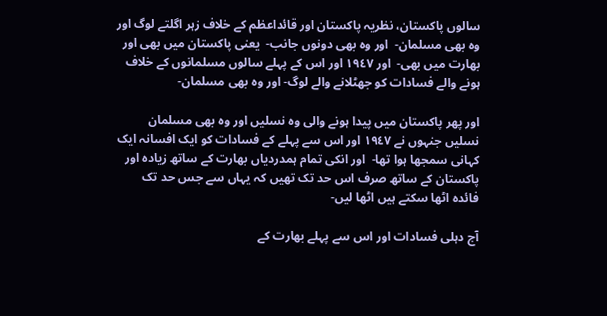سالوں پاکستان، نظریہ پاکستان اور قائداعظم کے خلاف زہر اگلتے لوگ اور وہ بھی مسلمان-  اور وہ بھی دونوں جانب-  یعنی پاکستان میں بھی اور بھارت میں بھی-  اور ١٩٤٧ اور اس کے پہلے سالوں مسلمانوں کے خلاف ہونے والے فسادات کو جھٹلانے والے لوگ- اور وہ بھی مسلمان-

اور پھر پاکستان میں پیدا ہونے والی وہ نسلیں اور وہ بھی مسلمان نسلیں جنہوں نے ١٩٤٧ اور اس سے پہلے کے فسادات کو ایک افسانہ ایک کہانی سمجھا ہوا تھا-  اور انکی تمام ہمدردیاں بھارت کے ساتھ زیادہ اور پاکستان کے ساتھ صرف اس حد تک تھیں کہ یہاں سے جس حد تک فائدہ اٹھا سکتے ہیں اٹھا لیں-

آج دہلی فسادات اور اس سے پہلے بھارت کے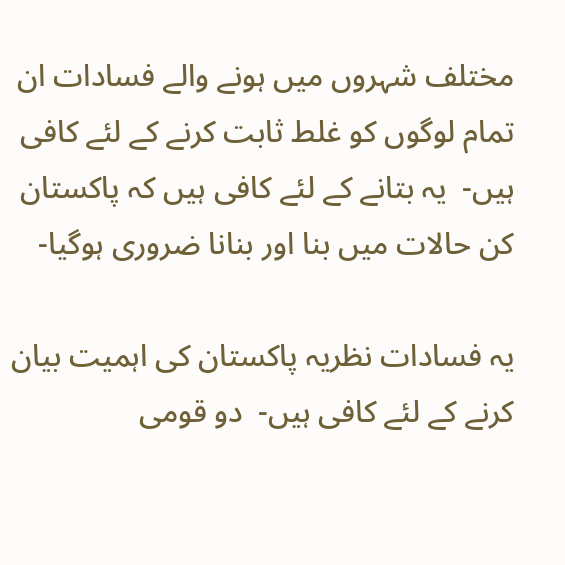مختلف شہروں میں ہونے والے فسادات ان تمام لوگوں کو غلط ثابت کرنے کے لئے کافی ہیں-  یہ بتانے کے لئے کافی ہیں کہ پاکستان کن حالات میں بنا اور بنانا ضروری ہوگیا-

یہ فسادات نظریہ پاکستان کی اہمیت بیان کرنے کے لئے کافی ہیں-  دو قومی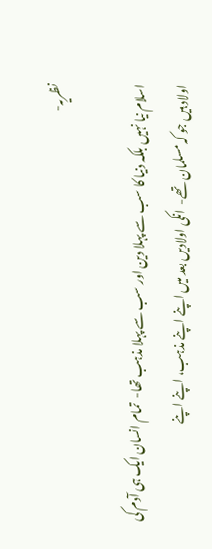نظریہ-

اسلام نیا نہیں بلکہ دنیا کا سب سے پہلا دین اور سب سے پہلا مذہب تھا-  تمام انسان ایک ہی آدم کی اولاد ہیں جو کہ مسلمان تھے-  انکی اولادیں بعد میں اپنے اپنے مذہب، اپنے اپنے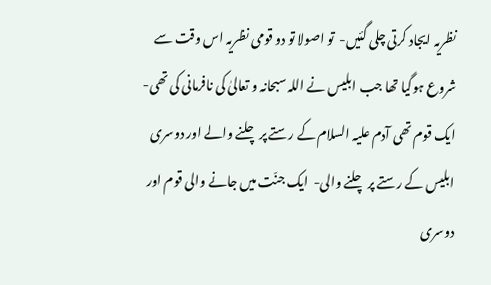نظریہ ایجاد کرتی چلی گئیں-  تو اصولا تو دو قومی نظریہ اس وقت سے شروع ہوگیا تھا جب ابلیس نے اللہ سبحانہ و تعالیٰ کی نافرمانی کی تھی-  ایک قوم تھی آدم علیہ السلام کے رستے پر چلنے والے اور دوسری ابلیس کے رستے پر چلنے والی-  ایک جنّت میں جانے والی قوم اور دوسری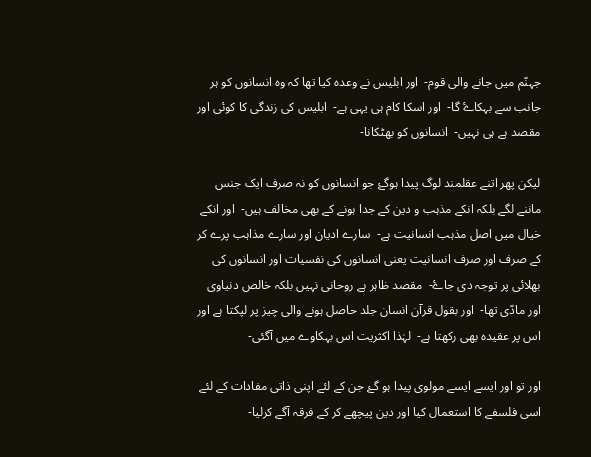جہنّم میں جانے والی قوم-  اور ابلیس نے وعدہ کیا تھا کہ وہ انسانوں کو ہر جانب سے بہکاۓ گا-  اور اسکا کام ہی یہی ہے-  ابلیس کی زندگی کا کوئی اور مقصد ہے ہی نہیں-  انسانوں کو بھٹکانا-

لیکن پھر اتنے عقلمند لوگ پیدا ہوگۓ جو انسانوں کو نہ صرف ایک جنس ماننے لگے بلکہ انکے مذہب و دین کے جدا ہونے کے بھی مخالف ہیں-  اور انکے خیال میں اصل مذہب انسانیت ہے-  سارے ادیان اور سارے مذاہب پرے کر کے صرف اور صرف انسانیت یعنی انسانوں کی نفسیات اور انسانوں کی بھلائی پر توجہ دی جاۓ-  مقصد ظاہر ہے روحانی نہیں بلکہ خالص دنیاوی اور مادّی تھا-  اور بقول قرآن انسان جلد حاصل ہونے والی چیز پر لپکتا ہے اور اس پر عقیدہ بھی رکھتا ہے-  لہٰذا اکثریت اس بہکاوے میں آگئی-

اور تو اور ایسے ایسے مولوی پیدا ہو گۓ جن کے لئے اپنی ذاتی مفادات کے لئے اسی فلسفے کا استعمال کیا اور دین پیچھے کر کے فرقہ آگے کرلیا-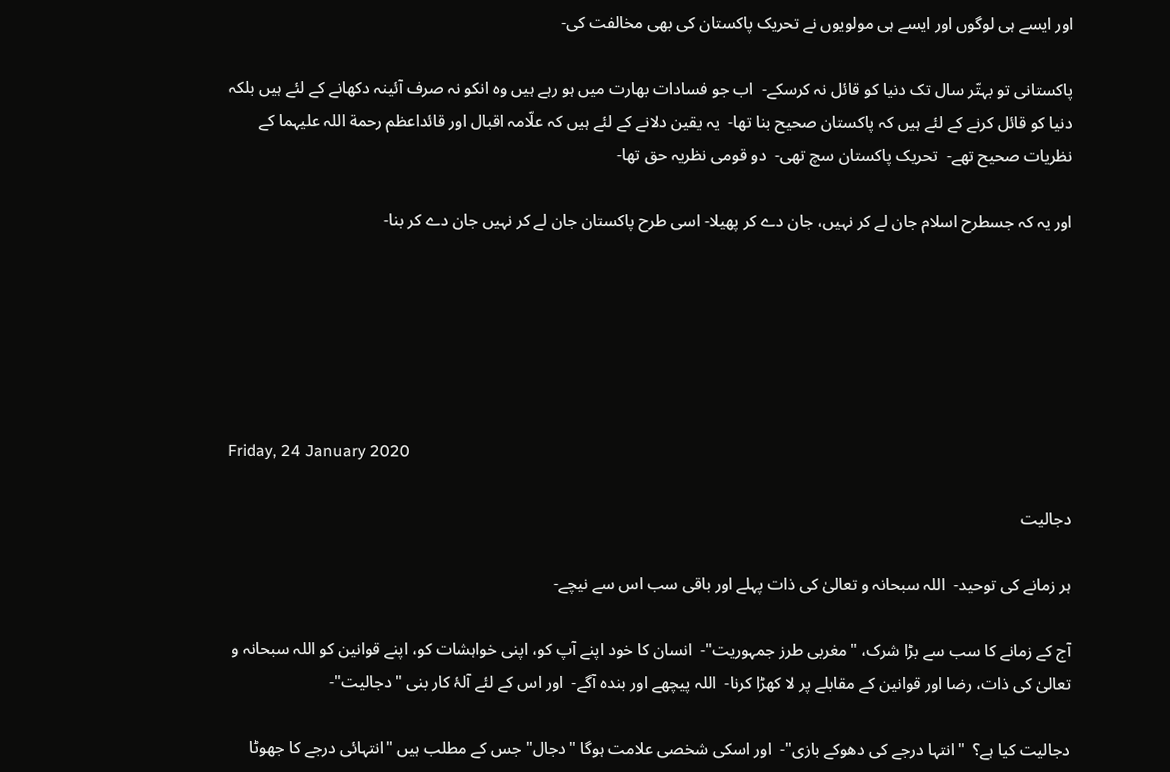اور ایسے ہی لوگوں اور ایسے ہی مولویوں نے تحریک پاکستان کی بھی مخالفت کی-

پاکستانی تو بہتّر سال تک دنیا کو قائل نہ کرسکے-  اب جو فسادات بھارت میں ہو رہے ہیں وہ انکو نہ صرف آئینہ دکھانے کے لئے ہیں بلکہ دنیا کو قائل کرنے کے لئے ہیں کہ پاکستان صحیح بنا تھا-  یہ یقین دلانے کے لئے ہیں کہ علّامہ اقبال اور قائداعظم رحمة اللہ علیہما کے نظریات صحیح تھے-  تحریک پاکستان سچ تھی-  دو قومی نظریہ حق تھا-

اور یہ کہ جسطرح اسلام جان لے کر نہیں، جان دے کر پھیلا- اسی طرح پاکستان جان لے کر نہیں جان دے کر بنا-






Friday, 24 January 2020

دجالیت

ہر زمانے کی توحید-  اللہ سبحانہ و تعالیٰ کی ذات پہلے اور باقی سب اس سے نیچے-

آج کے زمانے کا سب سے بڑا شرک، "مغربی طرز جمہوریت"-  انسان کا خود اپنے آپ کو، اپنی خواہشات کو، اپنے قوانین کو اللہ سبحانہ و تعالیٰ کی ذات، رضا اور قوانین کے مقابلے پر لا کھڑا کرنا-  اللہ پیچھے اور بندہ آگے-  اور اس کے لئے آلۂ کار بنی "دجالیت"-

دجالیت کیا ہے؟  "انتہا درجے کی دھوکے بازی"-  اور اسکی شخصی علامت ہوگا "دجال" جس کے مطلب ہیں "انتہائی درجے کا جھوٹا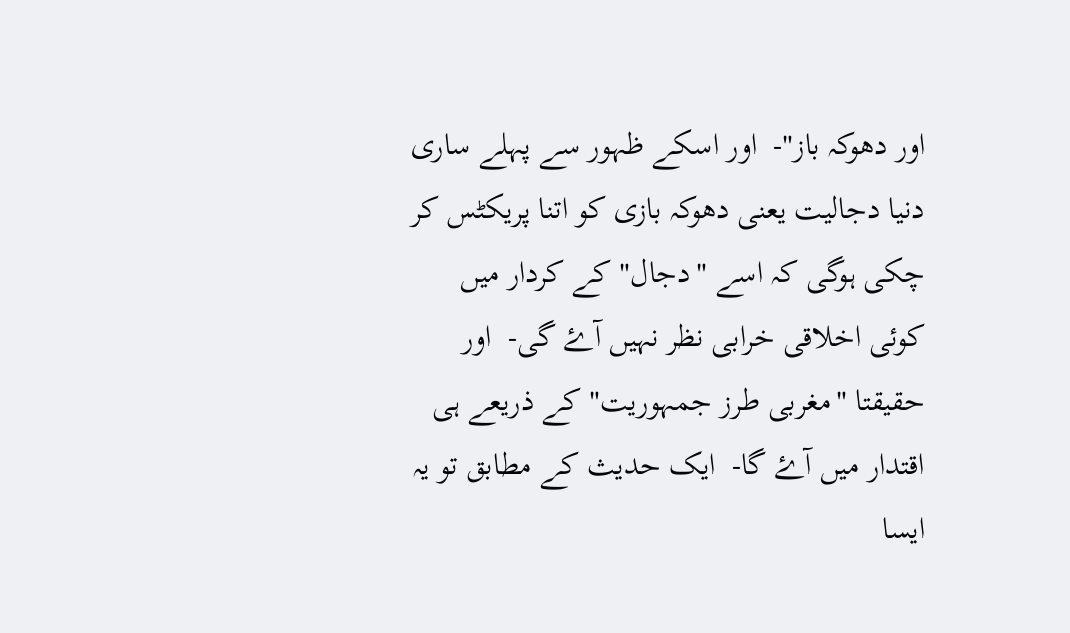اور دھوکہ باز"-  اور اسکے ظہور سے پہلے ساری دنیا دجالیت یعنی دھوکہ بازی کو اتنا پریکٹس کر چکی ہوگی کہ اسے "دجال" کے کردار میں کوئی اخلاقی خرابی نظر نہیں آۓ گی-  اور حقیقتا "مغربی طرز جمہوریت" کے ذریعے ہی اقتدار میں آۓ گا-  ایک حدیث کے مطابق تو یہ ایسا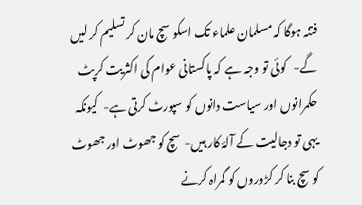فتنہ ہوگا کہ مسلمان علماء تک اسکو سچ مان کر تسلیم کر لیں گے-   کوئی تو وجہ ہے کہ پاکستانی عوام کی اکثریت کرپٹ حکمرانوں اور سیاست دانوں کو سپورٹ کرتی ہے-  کیونکہ یہی تو دجالیت کے آلۂ کار ہیں-  سچ کو جھوٹ اور جھوٹ کو سچ بنا کر کڑوروں کو گمراہ کرنے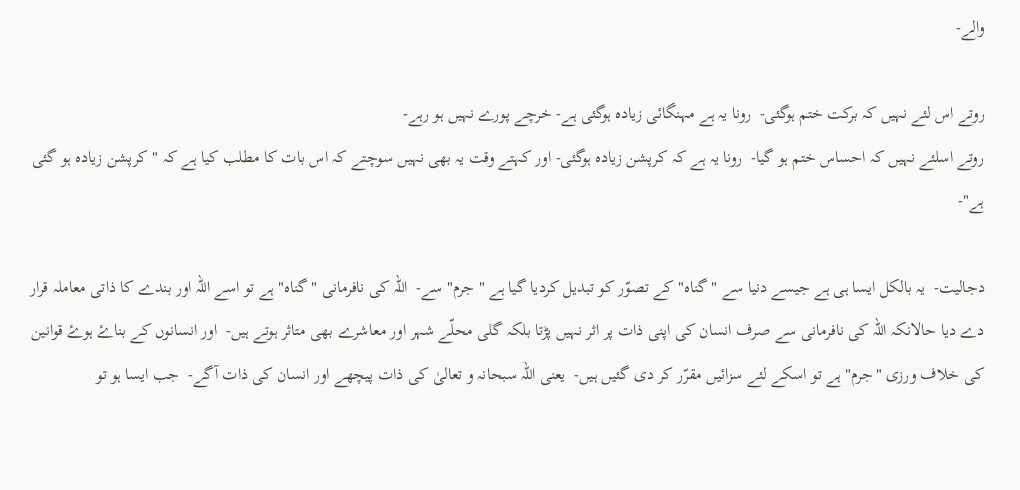والے-

روتے اس لئے نہیں کہ برکت ختم ہوگئی-  رونا یہ ہے مہنگائی زیادہ ہوگئی ہے- خرچے پورے نہیں ہو رہے-
روتے اسلئے نہیں کہ احساس ختم ہو گیا-  رونا یہ ہے کہ کرپشن زیادہ ہوگئی- اور کہتے وقت یہ بھی نہیں سوچتے کہ اس بات کا مطلب کیا ہے کہ "کرپشن زیادہ ہو گئی ہے"-

دجالیت-  یہ بالکل ایسا ہی ہے جیسے دنیا سے "گناہ" کے تصوّر کو تبدیل کردیا گیا ہے " جرم"سے-  اللہ کی نافرمانی "گناہ" ہے تو اسے اللہ اور بندے کا ذاتی معاملہ قرار دے دیا حالانکہ اللہ کی نافرمانی سے صرف انسان کی اپنی ذات پر اثر نہیں پڑتا بلکہ گلی محلّے شہر اور معاشرے بھی متاثر ہوتے ہیں-  اور انسانوں کے بناۓ ہوۓ قوانین کی خلاف ورزی "جرم" ہے تو اسکے لئے سزائیں مقرّر کر دی گئیں ہیں-  یعنی اللہ سبحانہ و تعالیٰ کی ذات پیچھے اور انسان کی ذات آگے-  جب ایسا ہو تو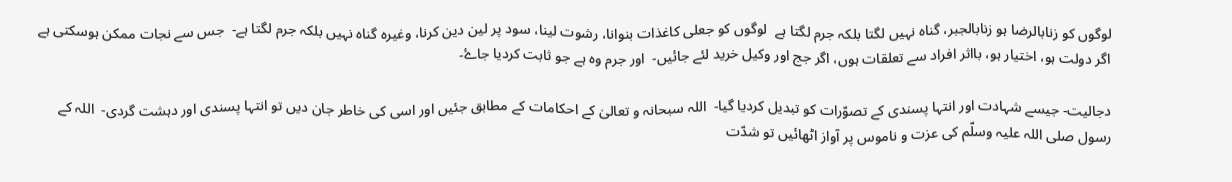لوگوں کو زنابالرضا ہو زنابالجبر، گناہ نہیں لگتا بلکہ جرم لگتا ہے  لوگوں کو جعلی کاغذات بنوانا، رشوت لینا، سود پر لین دین کرنا، وغیرہ گناہ نہیں بلکہ جرم لگتا ہے-  جس سے نجات ممکن ہوسکتی ہے اگر دولت ہو، اختیار ہو، بااثر افراد سے تعلقات ہوں، اگر جج اور وکیل خرید لئے جائیں-  اور جرم وہ ہے جو ثابت کردیا جاۓ-

دجالیت- جیسے شہادت اور انتہا پسندی کے تصوّرات کو تبدیل کردیا گیا-  اللہ سبحانہ و تعالیٰ کے احکامات کے مطابق جئیں اور اسی کی خاطر جان دیں تو انتہا پسندی اور دہشت گردی-  اللہ کے رسول صلی اللہ علیہ وسلّم کی عزت و ناموس پر آواز اٹھائیں تو شدّت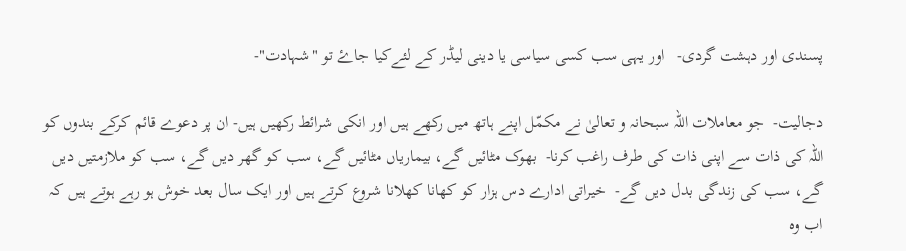پسندی اور دہشت گردی-   اور یہی سب کسی سیاسی یا دینی لیڈر کے لئےکیا جاۓ تو "شہادت"-

دجالیت-  جو معاملات اللہ سبحانہ و تعالیٰ نے مکمّل اپنے ہاتھ میں رکھے ہیں اور انکی شرائط رکھیں ہیں- ان پر دعوے قائم کرکے بندوں کو اللہ کی ذات سے اپنی ذات کی طرف راغب کرنا-  بھوک مٹائیں گے، بیماریاں مٹائیں گے، سب کو گھر دیں گے، سب کو ملازمتیں دیں گے، سب کی زندگی بدل دیں گے-  خیراتی ادارے دس ہزار کو کھانا کھلانا شروع کرتے ہیں اور ایک سال بعد خوش ہو رہے ہوتے ہیں کہ اب وہ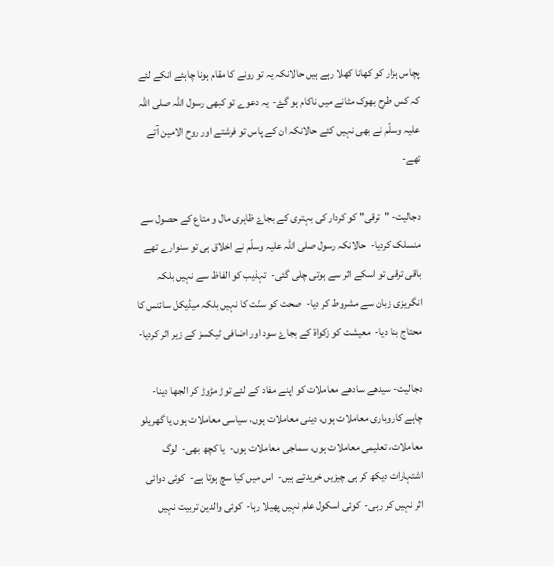پچاس ہزار کو کھانا کھلا رہے ہیں حالانکہ یہ تو رونے کا مقام ہونا چاہئے انکے لئے کہ کس طرح بھوک مٹانے میں ناکام ہو گۓ-  یہ دعوے تو کبھی رسول اللہ صلی اللہ علیہ وسلّم نے بھی نہیں کئے حالانکہ ان کے پاس تو فرشتے اور روح الامین آتے تھے-

دجالیت- "ترقی" کو کردار کی بہتری کے بجاۓ ظاہری مال و متاع کے حصول سے منسلک کردیا-  حالانکہ رسول صلی اللہ علیہ وسلّم نے اخلاق ہی تو سنوارے تھے باقی ترقی تو اسکے اثر سے ہوتی چلی گئی-  تہذیب کو الفاظ سے نہیں بلکہ انگریزی زبان سے مشروط کر دیا-  صحت کو سنّت کا نہیں بلکہ میڈیکل سائنس کا محتاج بنا دیا-  معیشت کو زکواة کے بجاۓ سود اور اضافی ٹیکسز کے زیر اثر کردیا-

دجالیت- سیدھے سادھے معاملات کو اپنے مفاد کے لئے توڑ مڑوڑ کر الجھا دینا- چاہے کاروباری معاملات ہوں، دینی معاملات ہوں، سیاسی معاملات ہوں یا گھریلو معاملات، تعلیمی معاملات ہوں، سماجی معاملات ہوں-  یا کچھ بھی-  لوگ اشتہارات دیکھ کر ہی چیزیں خریدتے ہیں-  اس میں کیا سچ ہوتا ہے-  کوئی دوائی اثر نہیں کر رہی-  کوئی اسکول علم نہیں پھیلا رہا-  کوئی والدین تربیت نہیں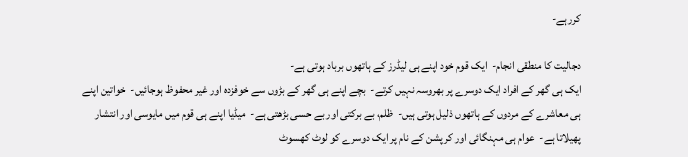کررہے-

دجالیت کا منطقی انجام-  ایک قوم خود اپنے ہی لیڈرز کے ہاتھوں برباد ہوتی ہے-
ایک ہی گھر کے افراد ایک دوسرے پر بھروسہ نہیں کرتے-  بچے اپنے ہی گھر کے بڑوں سے خوفزدہ اور غیر محفوظ ہوجائیں-  خواتین اپنے ہی معاشرے کے مردوں کے ہاتھوں ذلیل ہوتی ہیں-  ظلم، بے برکتی اور بے حسی بڑھتی ہے-  میڈیا اپنے ہی قوم میں مایوسی اور انتشار پھیلاتا ہے-  عوام ہی مہنگائی اور کرپشن کے نام پر ایک دوسرے کو لوٹ کھسوٹ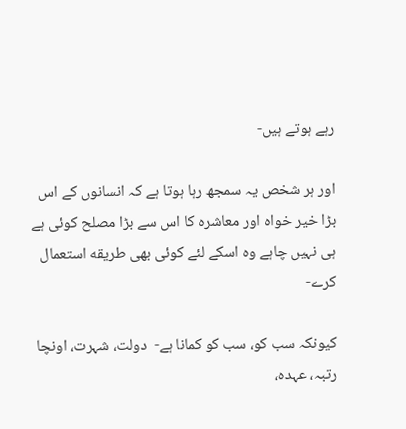رہے ہوتے ہیں-

اور ہر شخص یہ سمجھ رہا ہوتا ہے کہ انسانوں کے اس بڑا خیر خواہ اور معاشرہ کا اس سے بڑا مصلح کوئی ہے ہی نہیں چاہے وہ اسکے لئے کوئی بھی طریقه استعمال کرے-

کیونکہ سب کو، سب کو کمانا ہے-  دولت، شہرت، اونچا رتبہ، عہدہ،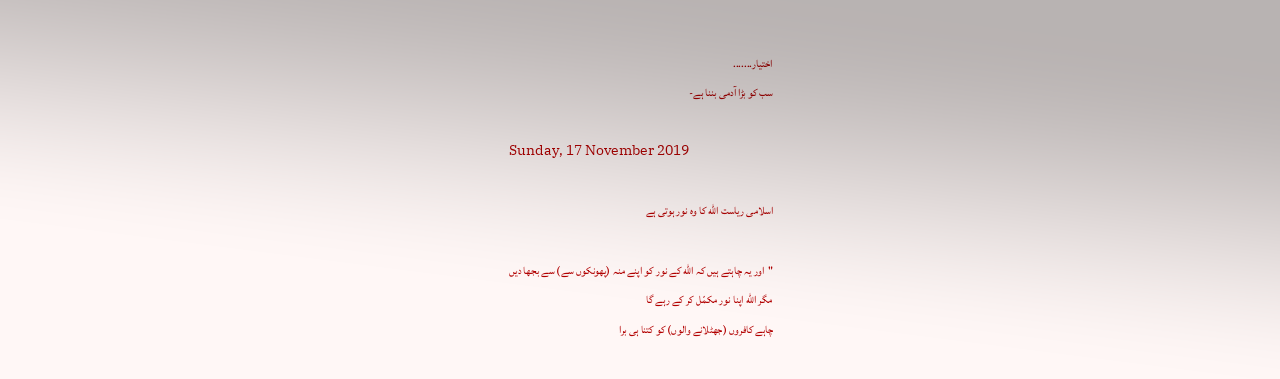اختیار.......
سب کو بڑا آدمی بننا ہے-

Sunday, 17 November 2019

اسلامی ریاست الله کا وہ نور ہوتی ہے

"اور یہ چاہتے ہیں کہ الله کے نور کو اپنے منہ (پھونکوں سے) سے بجھا دیں
مگر الله اپنا نور مکمّل کر کے رہے گا
چاہے کافروں (جھٹلانے والوں) کو کتنا ہی برا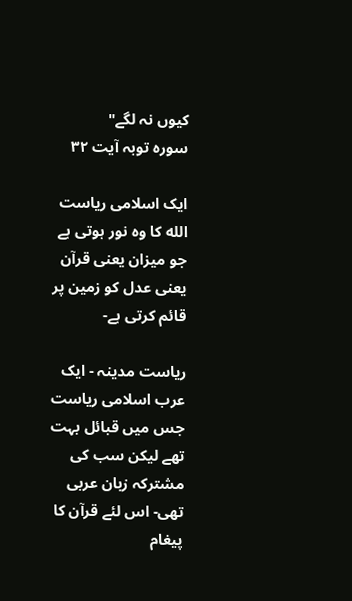کیوں نہ لگے"
سورہ توبہ آیت ٣٢

ایک اسلامی ریاست الله کا وہ نور ہوتی ہے جو میزان یعنی قرآن یعنی عدل کو زمین پر قائم کرتی ہے-

ریاست مدینہ - ایک عرب اسلامی ریاست جس میں قبائل بہت تھے لیکن سب کی مشترکہ زبان عربی تھی- اس لئے قرآن کا پیغام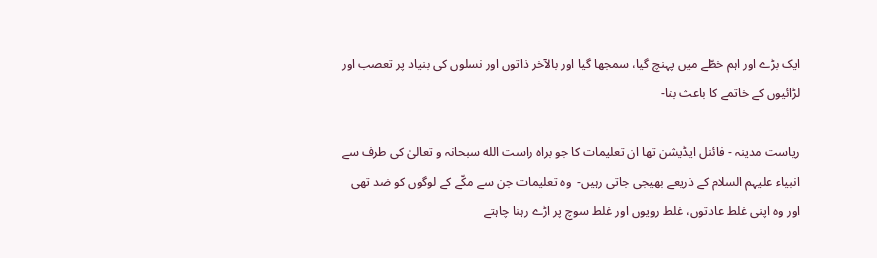ایک بڑے اور اہم خطّے میں پہنچ گیا، سمجھا گیا اور بالآخر ذاتوں اور نسلوں کی بنیاد پر تعصب اور لڑائیوں کے خاتمے کا باعث بنا-

ریاست مدینہ - فائنل ایڈیشن تھا ان تعلیمات کا جو براہ راست الله سبحانہ و تعالیٰ کی طرف سے انبیاء علیہم السلام کے ذریعے بھیجی جاتی رہیں-  وہ تعلیمات جن سے مکّے کے لوگوں کو ضد تھی اور وہ اپنی غلط عادتوں، غلط رویوں اور غلط سوچ پر اڑے رہنا چاہتے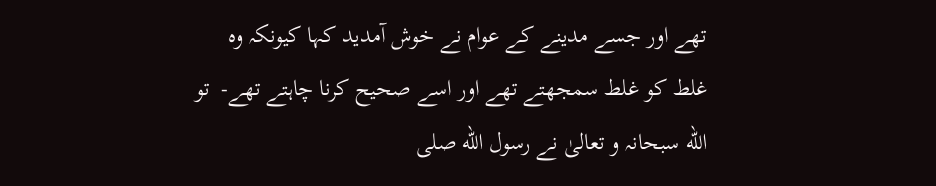تھے اور جسے مدینے کے عوام نے خوش آمدید کہا کیونکہ وہ غلط کو غلط سمجھتے تھے اور اسے صحیح کرنا چاہتے تھے-  تو الله سبحانہ و تعالیٰ نے رسول الله صلی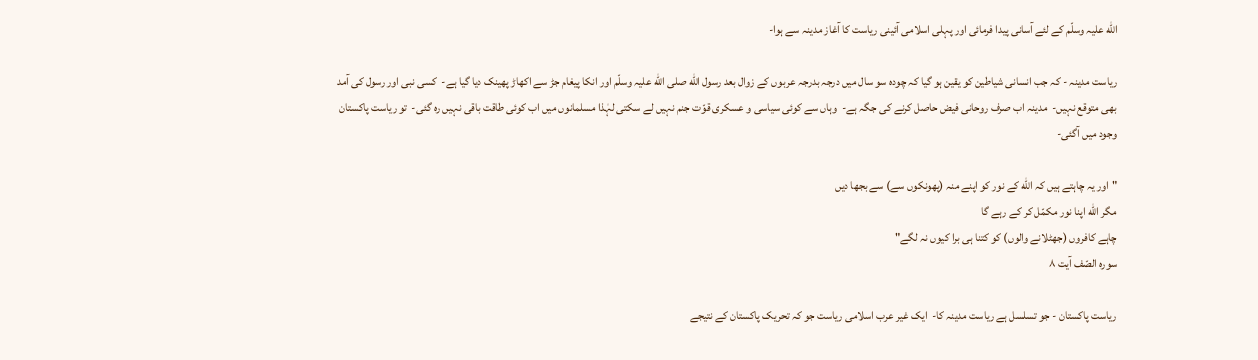الله علیہ وسلّم کے لئے آسانی پیدا فرمائی اور پہلی اسلامی آئینی ریاست کا آغاز مدینہ سے ہوا-

ریاست مدینہ - کہ جب انسانی شیاطین کو یقین ہو گیا کہ چودہ سو سال میں درجہ بدرجہ عربوں کے زوال بعد رسول الله صلی الله علیہ وسلّم اور انکا پیغام جڑ سے اکھاڑ پھینک دیا گیا ہے-  کسی نبی اور رسول کی آمد بھی متوقع نہیں-  مدینہ اب صرف روحانی فیض حاصل کرنے کی جگہ ہے-  وہاں سے کوئی سیاسی و عسکری قوّت جنم نہیں لے سکتی لہٰذا مسلمانوں میں اب کوئی طاقت باقی نہیں رہ گئی-  تو ریاست پاکستان وجود میں آگئی-

"اور یہ چاہتے ہیں کہ الله کے نور کو اپنے منہ (پھونکوں سے) سے بجھا دیں
مگر الله اپنا نور مکمّل کر کے رہے گا
چاہے کافروں (جھٹلانے والوں) کو کتنا ہی برا کیوں نہ لگے"
سورہ الصّف آیت ٨

ریاست پاکستان - جو تسلسل ہے ریاست مدینہ کا-  ایک غیر عرب اسلامی ریاست جو کہ تحریک پاکستان کے نتیجے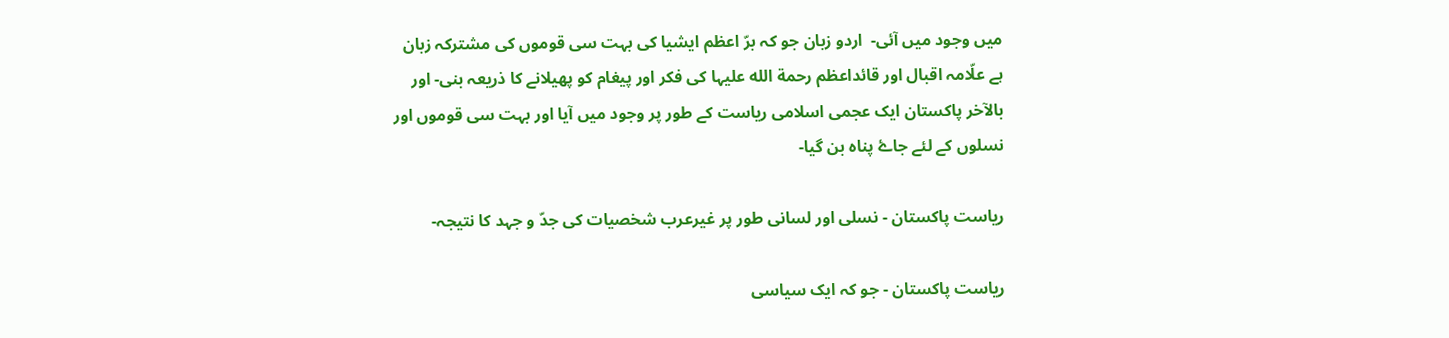میں وجود میں آئی-  اردو زبان جو کہ برّ اعظم ایشیا کی بہت سی قوموں کی مشترکہ زبان ہے علّامہ اقبال اور قائداعظم رحمة الله علیہا کی فکر اور پیغام کو پھیلانے کا ذریعہ بنی- اور بالآخر پاکستان ایک عجمی اسلامی ریاست کے طور پر وجود میں آیا اور بہت سی قوموں اور نسلوں کے لئے جاۓ پناہ بن گیا-

ریاست پاکستان - نسلی اور لسانی طور پر غیرعرب شخصیات کی جدّ و جہد کا نتیجہ-

ریاست پاکستان - جو کہ ایک سیاسی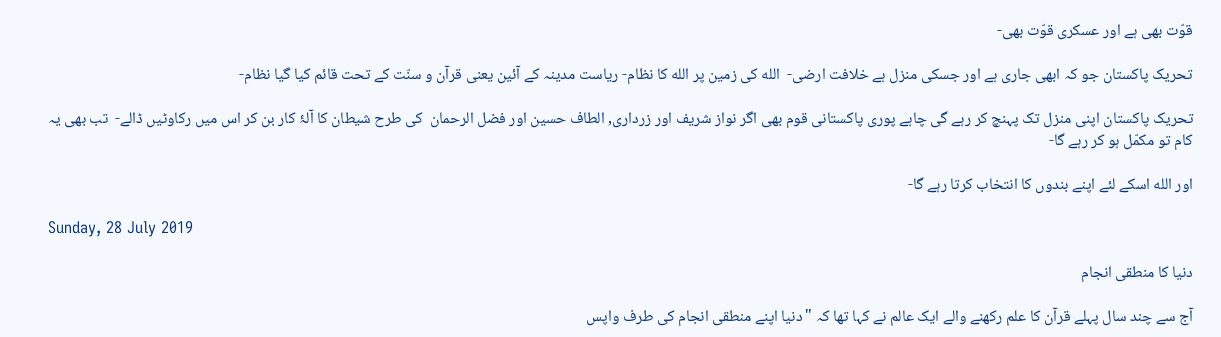قوّت بھی ہے اور عسکری قوّت بھی-

تحریک پاکستان جو کہ ابھی جاری ہے اور جسکی منزل ہے خلافت ارضی-  الله کی زمین پر الله کا نظام- ریاست مدینہ کے آئین یعنی قرآن و سنّت کے تحت قائم کیا گیا نظام-

تحریک پاکستان اپنی منزل تک پہنچ کر رہے گی چاہے پوری پاکستانی قوم بھی اگر نواز شریف اور زرداری, الطاف حسین اور فضل الرحمان  کی طرح شیطان کا آلۂ کار بن کر اس میں رکاوٹیں ڈالے-  تب بھی یہ کام تو مکمّل ہو کر رہے گا-

اور الله اسکے لئے اپنے بندوں کا انتخاب کرتا رہے گا-

Sunday, 28 July 2019

دنیا کا منطقی انجام

آج سے چند سال پہلے قرآن کا علم رکھنے والے ایک عالم نے کہا تھا کہ "دنیا اپنے منطقی انجام کی طرف واپس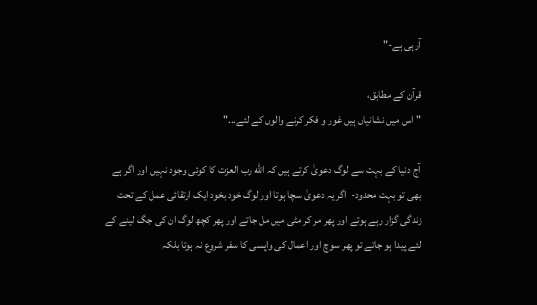آرہی ہے-"

قرآن کے مطابق،
"اس میں نشانیاں ہیں غور و فکر کرنے والوں کے لئے..."

آج دنیا کے بہت سے لوگ دعویٰ کرتے ہیں کہ الله رب العزت کا کوئی وجود نہیں اور اگر ہے بھی تو بہت محدود-  اگر یہ دعویٰ سچا ہوتا اور لوگ خود بخود ایک ارتقائی عمل کے تحت زندگی گزار رہے ہوتے اور پھر مر کر مٹی میں مل جاتے اور پھر کچھ لوگ ان کی جگ لینے کے لئے پیدا ہو جاتے تو پھر سوچ اور اعمال کی واپسی کا سفر شروع نہ ہوتا بلکہ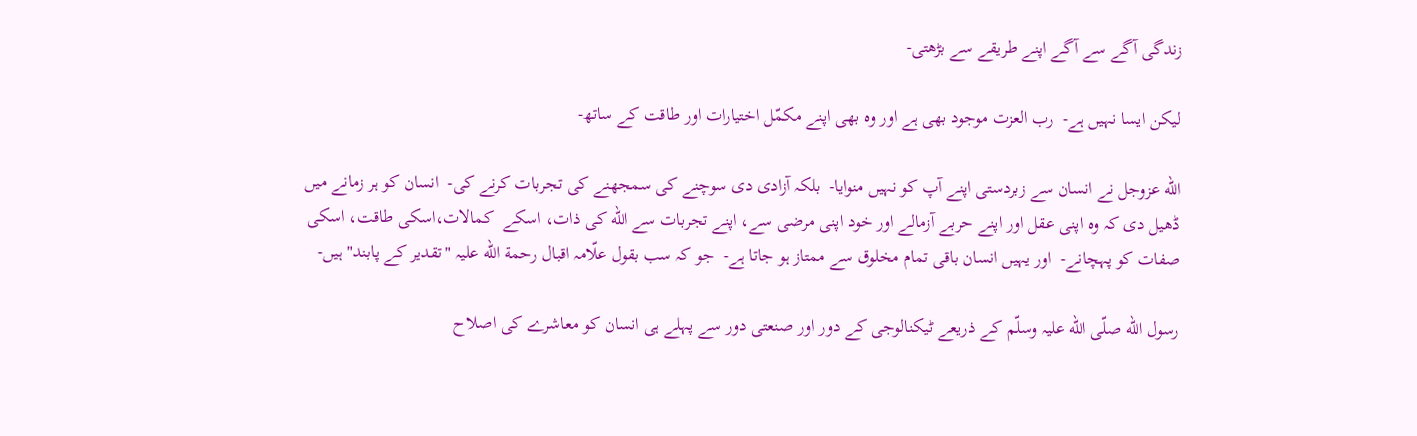زندگی آگے سے آگے اپنے طریقے سے بڑھتی-

لیکن ایسا نہیں ہے-  رب العزت موجود بھی ہے اور وہ بھی اپنے مکمّل اختیارات اور طاقت کے ساتھ-

الله عزوجل نے انسان سے زبردستی اپنے آپ کو نہیں منوایا-  بلکہ آزادی دی سوچنے کی سمجھنے کی تجربات کرنے کی-  انسان کو ہر زمانے میں ڈھیل دی کہ وہ اپنی عقل اور اپنے حربے آزمالے اور خود اپنی مرضی سے، اپنے تجربات سے الله کی ذات، اسکے  کمالات،اسکی طاقت، اسکی صفات کو پہچانے-  اور یہیں انسان باقی تمام مخلوق سے ممتاز ہو جاتا ہے-  جو کہ سب بقول علّامہ اقبال رحمة الله علیہ "تقدیر کے پابند" ہیں-

رسول الله صلّی الله علیہ وسلّم کے ذریعے ٹیکنالوجی کے دور اور صنعتی دور سے پہلے ہی انسان کو معاشرے کی اصلاح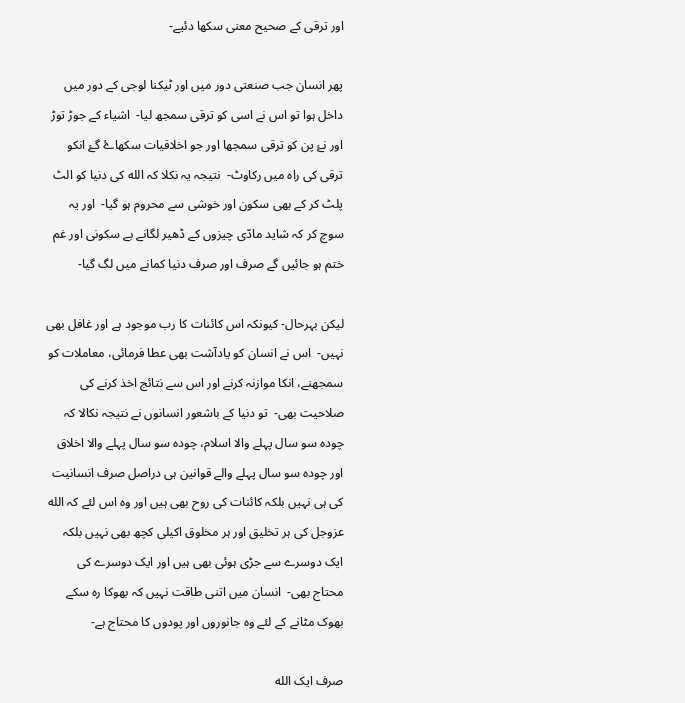اور ترقی کے صحیح معنی سکھا دئیے-

پھر انسان جب صنعتی دور میں اور ٹیکنا لوجی کے دور میں داخل ہوا تو اس نے اسی کو ترقی سمجھ لیا-  اشیاء کے جوڑ توڑ اور نۓ پن کو ترقی سمجھا اور جو اخلاقیات سکھاۓ گۓ انکو ترقی کی راہ میں رکاوٹ-  نتیجہ یہ نکلا کہ الله کی دنیا کو الٹ پلٹ کر کے بھی سکون اور خوشی سے محروم ہو گیا-  اور یہ سوچ کر کہ شاید مادّی چیزوں کے ڈھیر لگانے بے سکونی اور غم ختم ہو جائیں گے صرف اور صرف دنیا کمانے میں لگ گیا-

لیکن بہرحال- کیونکہ اس کائنات کا رب موجود ہے اور غافل بھی نہیں-  اس نے انسان کو یادآشت بھی عطا فرمائی، معاملات کو سمجھنے، انکا موازنہ کرنے اور اس سے نتائج اخذ کرنے کی صلاحیت بھی-  تو دنیا کے باشعور انسانوں نے نتیجہ نکالا کہ چودہ سو سال پہلے والا اسلام، چودہ سو سال پہلے والا اخلاق اور چودہ سو سال پہلے والے قوانین ہی دراصل صرف انسانیت کی ہی نہیں بلکہ کائنات کی روح بھی ہیں اور وہ اس لئے کہ الله عزوجل کی ہر تخلیق اور ہر مخلوق اکیلی کچھ بھی نہیں بلکہ ایک دوسرے سے جڑی ہوئی بھی ہیں اور ایک دوسرے کی محتاج بھی-  انسان میں اتنی طاقت نہیں کہ بھوکا رہ سکے بھوک مٹانے کے لئے وہ جانوروں اور پودوں کا محتاج ہے-

صرف ایک الله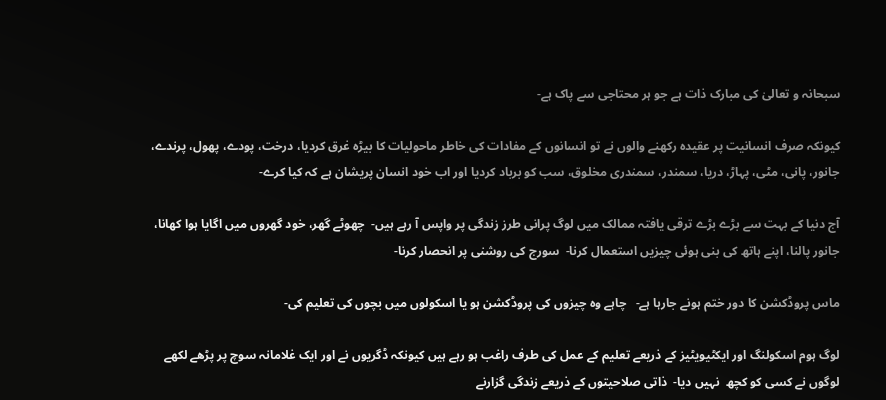سبحانہ و تعالیٰ کی مبارک ذات ہے جو ہر محتاجی سے پاک ہے-

کیونکہ صرف انسانیت پر عقیدہ رکھنے والوں نے تو انسانوں کے مفادات کی خاطر ماحولیات کا بیڑہ غرق کردیا، درخت، پودے، پھول، پرندے، جانور، پانی، مٹی، پہاڑ، دریا، سمندر، سمندری مخلوق، سب کو برباد کردیا اور اب خود انسان پریشان ہے کہ کیا کرے-

آج دنیا کے بہت سے بڑے بڑے ترقی یافتہ ممالک میں لوگ پرانی طرز زندگی پر واپس آ رہے ہیں-  چھوٹے گھر، خود گھروں میں اگایا ہوا کھانا، جانور پالنا، اپنے ہاتھ کی بنی ہوئی چیزیں استعمال کرنا-  سورج کی روشنی پر انحصار کرنا-

ماس پروڈکشن کا دور ختم ہونے جارہا ہے-   چاہے وہ چیزوں کی پروڈکشن ہو یا اسکولوں میں بچوں کی تعلیم کی-

لوگ ہوم اسکولنگ اور ایکٹیویٹیز کے ذریعے تعلیم کے عمل کی طرف راغب ہو رہے ہیں کیونکہ ڈگریوں نے اور ایک غلامانہ سوچ پر پڑھے لکھے لوگوں نے کسی کو کچھ  نہیں دیا-  ذاتی صلاحیتوں کے ذریعے زندگی گزارنے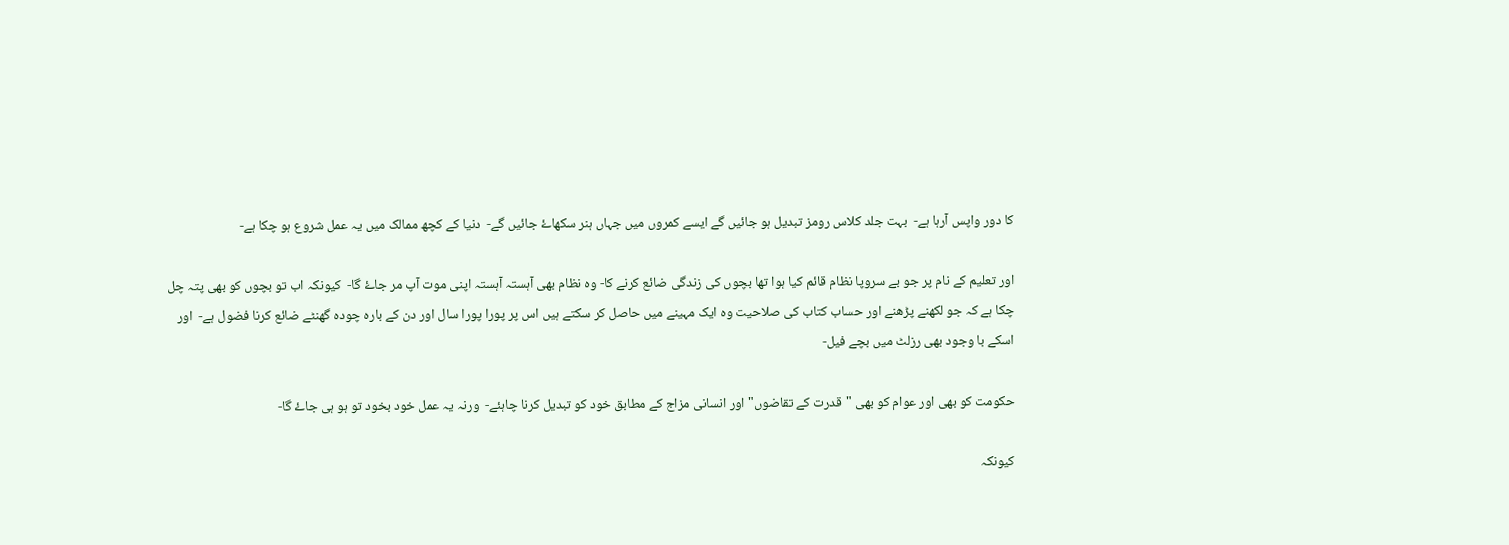کا دور واپس آرہا ہے-  بہت جلد کلاس رومز تبدیل ہو جائیں گے ایسے کمروں میں جہاں ہنر سکھاۓ جائیں گے-  دنیا کے کچھ ممالک میں یہ عمل شروع ہو چکا ہے-

اور تعلیم کے نام پر جو بے سروپا نظام قائم کیا ہوا تھا بچوں کی زندگی ضائع کرنے کا- وہ نظام بھی آہستہ آہستہ اپنی موت آپ مر جاۓ گا-  کیونکہ اب تو بچوں کو بھی پتہ چل چکا ہے کہ جو لکھنے پڑھنے اور حساب کتاب کی صلاحیت وہ ایک مہینے میں حاصل کر سکتے ہیں اس پر پورا پورا سال اور دن کے بارہ چودہ گھنٹے ضائع کرنا فضول ہے-  اور اسکے با وجود بھی رزلٹ میں بچے فیل-

حکومت کو بھی اور عوام کو بھی "قدرت کے تقاضوں" اور انسانی مزاج کے مطابق خود کو تبدیل کرنا چاہئے-  ورنہ یہ عمل خود بخود تو ہو ہی جاۓ گا-

کیونکہ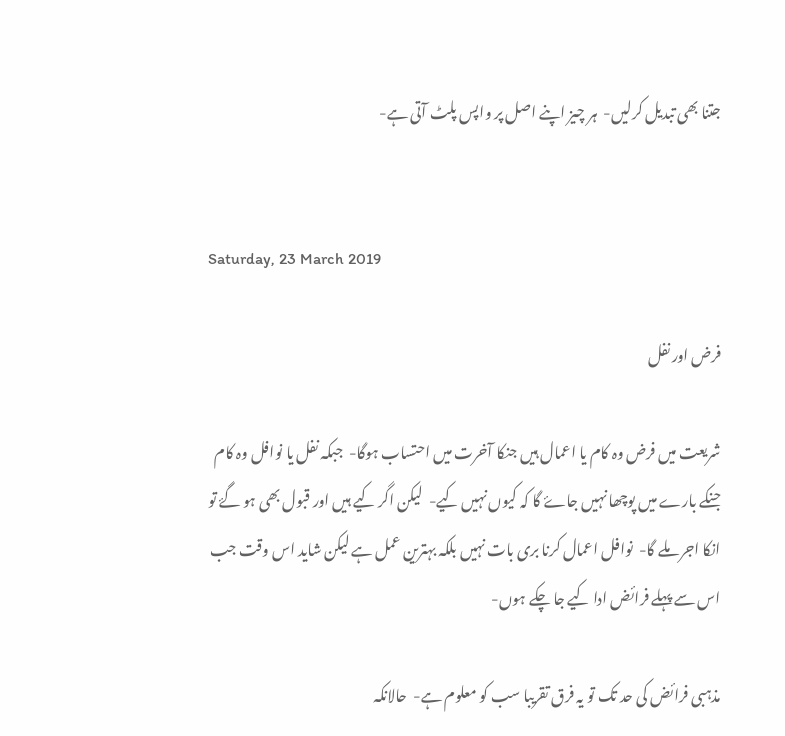جتنا بھی تبدیل کرلیں-  ہر چیز اپنے اصل پر واپس پلٹ آتی ہے-


Saturday, 23 March 2019

فرض اور نفل

شریعت میں فرض وہ کام یا اعمال ہیں جنکا آخرت میں احتساب ہوگا-  جبکہ نفل یا نوافل وہ کام جنکے بارے میں پوچھا نہیں جاۓ گا کہ کیوں نہیں کیے-  لیکن اگر کیے ہیں اور قبول بھی ہو گۓ تو انکا اجر ملے گا-  نوافل اعمال کرنا بری بات نہیں بلکہ بہترین عمل ہے لیکن شاید اس وقت جب اس سے پہلے فرائض ادا کیے جا چکے ہوں-

مذہبی فرائض کی حد تک تو یہ فرق تقریبا سب کو معلوم ہے-  حالانکہ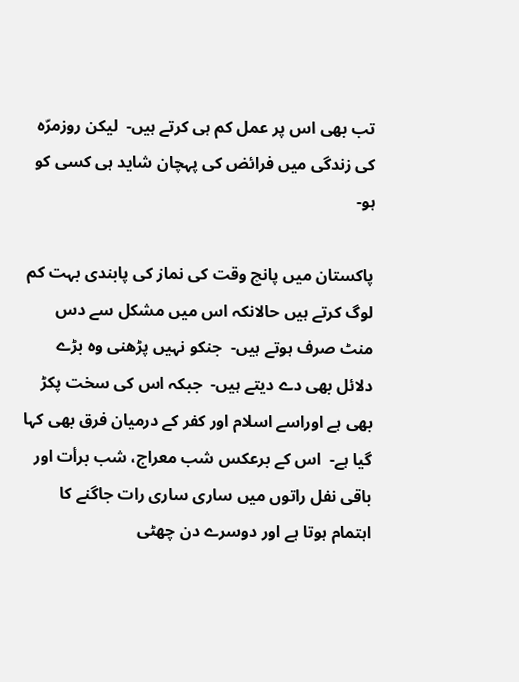تب بھی اس پر عمل کم ہی کرتے ہیں-  لیکن روزمرّہ کی زندگی میں فرائض کی پہچان شاید ہی کسی کو ہو-

پاکستان میں پانچ وقت کی نماز کی پابندی بہت کم لوگ کرتے ہیں حالانکہ اس میں مشکل سے دس منٹ صرف ہوتے ہیں-  جنکو نہیں پڑھنی وہ بڑے دلائل بھی دے دیتے ہیں-  جبکہ اس کی سخت پکڑ بھی ہے اوراسے اسلام اور کفر کے درمیان فرق بھی کہا گیا ہے-  اس کے برعکس شب معراج، شب برأت اور باقی نفل راتوں میں ساری ساری رات جاگنے کا اہتمام ہوتا ہے اور دوسرے دن چھٹی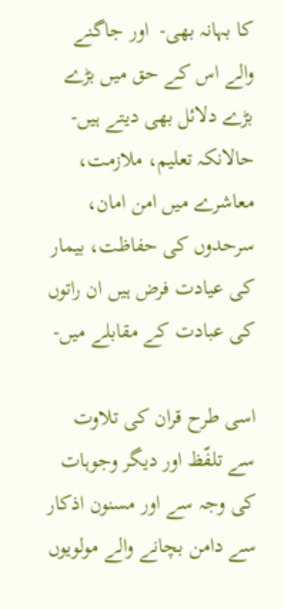کا بہانہ بھی-  اور جاگنے والے اس کے حق میں بڑے بڑے دلائل بھی دیتے ہیں-  حالانکہ تعلیم، ملازمت، معاشرے میں امن امان، سرحدوں کی حفاظت، بیمار کی عیادت فرض ہیں ان راتوں کی عبادت کے مقابلے میں-

اسی طرح قران کی تلاوت سے تلفّظ اور دیگر وجوہات کی وجہ سے اور مسنون اذکار سے دامن بچانے والے مولویوں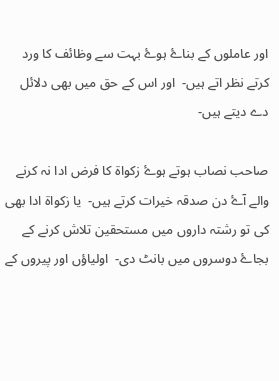اور عاملوں کے بناۓ ہوۓ بہت سے وظائف کا ورد کرتے نظر اتے ہیں-  اور اس کے حق میں بھی دلائل دے دیتے ہیں-

صاحب نصاب ہوتے ہوۓ زکواة کا فرض ادا نہ کرنے والے آۓ دن صدقہ خیرات کرتے ہیں-  یا زکواة ادا بھی کی تو رشتہ داروں میں مستحقین تلاش کرنے کے بجاۓ دوسروں میں بانٹ دی-  اولیاؤں اور پیروں کے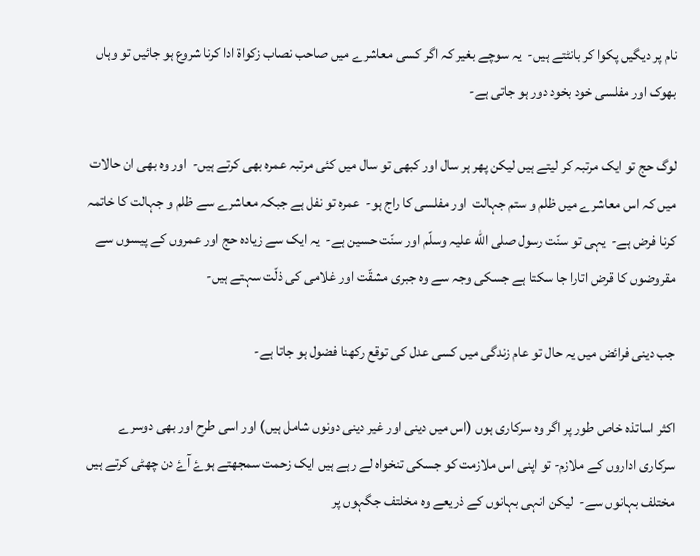نام پر دیگیں پکوا کر بانٹتے ہیں-  یہ سوچے بغیر کہ اگر کسی معاشرے میں صاحب نصاب زکواة ادا کرنا شروع ہو جائیں تو وہاں بھوک اور مفلسی خود بخود دور ہو جاتی ہے-

لوگ حج تو ایک مرتبہ کر لیتے ہیں لیکن پھر ہر سال اور کبھی تو سال میں کئی مرتبہ عمرہ بھی کرتے ہیں-  اور وہ بھی ان حالات میں کہ اس معاشرے میں ظلم و ستم جہالت  اور مفلسی کا راج ہو-  عمرہ تو نفل ہے جبکہ معاشرے سے ظلم و جہالت کا خاتمہ کرنا فرض ہے-  یہی تو سنّت رسول صلی الله علیہ وسلّم اور سنّت حسین ہے-  یہ ایک سے زیادہ حج اور عمروں کے پیسوں سے مقروضوں کا قرض اتارا جا سکتا ہے جسکی وجہ سے وہ جبری مشقّت اور غلامی کی ذلّت سہتے ہیں-

جب دینی فرائض میں یہ حال تو عام زندگی میں کسی عدل کی توقع رکھنا فضول ہو جاتا ہے-

اکثر اساتذہ خاص طور پر اگر وہ سرکاری ہوں (اس میں دینی اور غیر دینی دونوں شامل ہیں) اور اسی طرح اور بھی دوسرے سرکاری اداروں کے ملازم- تو اپنی اس ملازمت کو جسکی تنخواہ لے رہے ہیں ایک زحمت سمجھتے ہوۓ آۓ دن چھٹی کرتے ہیں مختلف بہانوں سے-  لیکن انہی بہانوں کے ذریعے وہ مخلتف جگہوں پر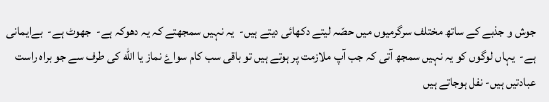جوش و جذبے کے ساتھ مختلف سرگرمیوں میں حصّہ لیتے دکھائی دیتے ہیں-  یہ نہیں سمجھتے کہ یہ دھوکہ ہے-  جھوٹ ہے-  بےایمانی ہے-  یہاں لوگوں کو یہ نہیں سمجھ آتی کہ جب آپ ملازمت پر ہوتے ہیں تو باقی سب کام سواۓ نماز یا الله کی طرف سے جو براہ راست عبادتیں ہیں- نفل ہوجاتے ہیں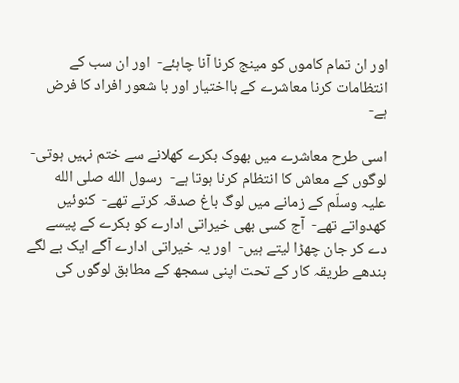اور ان تمام کاموں کو مینج کرنا آنا چاہئے-  اور ان سب کے انتظامات کرنا معاشرے کے بااختیار اور با شعور افراد کا فرض ہے-

اسی طرح معاشرے میں بھوک بکرے کھلانے سے ختم نہیں ہوتی-  لوگوں کے معاش کا انتظام کرنا ہوتا ہے-  رسول الله صلی الله علیہ وسلّم کے زمانے میں لوگ باغ صدقہ کرتے تھے-  کنوئیں کھدواتے تھے-  آج کسی بھی خیراتی ادارے کو بکرے کے پیسے دے کر جان چھڑا لیتے ہیں-  اور یہ خیراتی ادارے آگے ایک بے لگے بندھے طریقہ کار کے تحت اپنی سمجھ کے مطابق لوگوں کی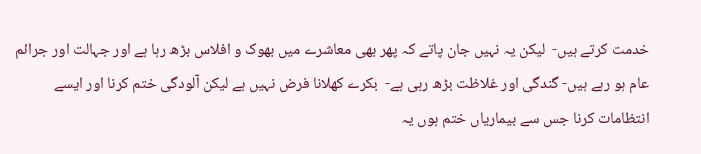خدمت کرتے ہیں-  لیکن یہ نہیں جان پاتے کہ پھر بھی معاشرے میں بھوک و افلاس بڑھ رہا ہے اور جہالت اور جرائم عام ہو رہے ہیں- گندگی اور غلاظت بڑھ رہی ہے-  بکرے کھلانا فرض نہیں ہے لیکن آلودگی ختم کرنا اور ایسے انتظامات کرنا جس سے بیماریاں ختم ہوں یہ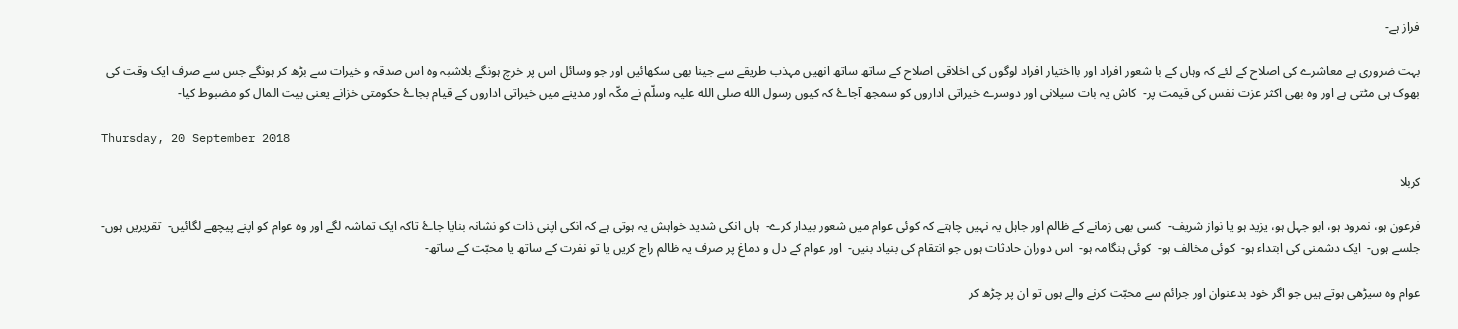فراز ہے-

بہت ضروری ہے معاشرے کی اصلاح کے لئے کہ وہاں کے با شعور افراد اور بااختیار افراد لوگوں کی اخلاقی اصلاح کے ساتھ ساتھ انھیں مہذب طریقے سے جینا بھی سکھائیں اور جو وسائل اس پر خرچ ہونگے بلاشبہ وہ اس صدقہ و خیرات سے بڑھ کر ہونگے جس سے صرف ایک وقت کی بھوک ہی مٹتی ہے اور وہ بھی اکثر عزت نفس کی قیمت پر-  کاش یہ بات سیلانی اور دوسرے خیراتی اداروں کو سمجھ آجاۓ کہ کیوں رسول الله صلی الله علیہ وسلّم نے مکّہ اور مدینے میں خیراتی اداروں کے قیام بجاۓ حکومتی خزانے یعنی بیت المال کو مضبوط کیا-

Thursday, 20 September 2018

کربلا

فرعون ہو، نمرود ہو، ابو جہل ہو، یزید ہو یا نواز شریف-  کسی بھی زمانے کے ظالم اور جاہل یہ نہیں چاہتے کہ کوئی عوام میں شعور بیدار کرے-  ہاں انکی شدید خواہش یہ ہوتی ہے کہ انکی اپنی ذات کو نشانہ بنایا جاۓ تاکہ ایک تماشہ لگے اور وہ عوام کو اپنے پیچھے لگائیں-  تقریریں ہوں-  جلسے ہوں-  ایک دشمنی کی ابتداء ہو-  کوئی مخالف ہو-  کوئی ہنگامہ ہو-  اس دوران حادثات ہوں جو انتقام کی بنیاد بنیں-  اور عوام کے دل و دماغ پر صرف یہ ظالم راج کریں یا تو نفرت کے ساتھ یا محبّت کے ساتھ-

عوام وہ سیڑھی ہوتے ہیں جو اگر خود بدعنوان اور جرائم سے محبّت کرنے والے ہوں تو ان پر چڑھ کر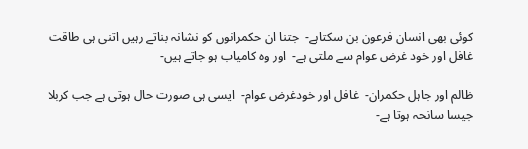کوئی بھی انسان فرعون بن سکتاہے-  جتنا ان حکمرانوں کو نشانہ بناتے رہیں اتنی ہی طاقت غافل اور خود غرض عوام سے ملتی ہے-  اور وہ کامیاب ہو جاتے ہیں-

ظالم اور جاہل حکمران-  غافل اور خودغرض عوام-  ایسی ہی صورت حال ہوتی ہے جب کربلا جیسا سانحہ ہوتا ہے-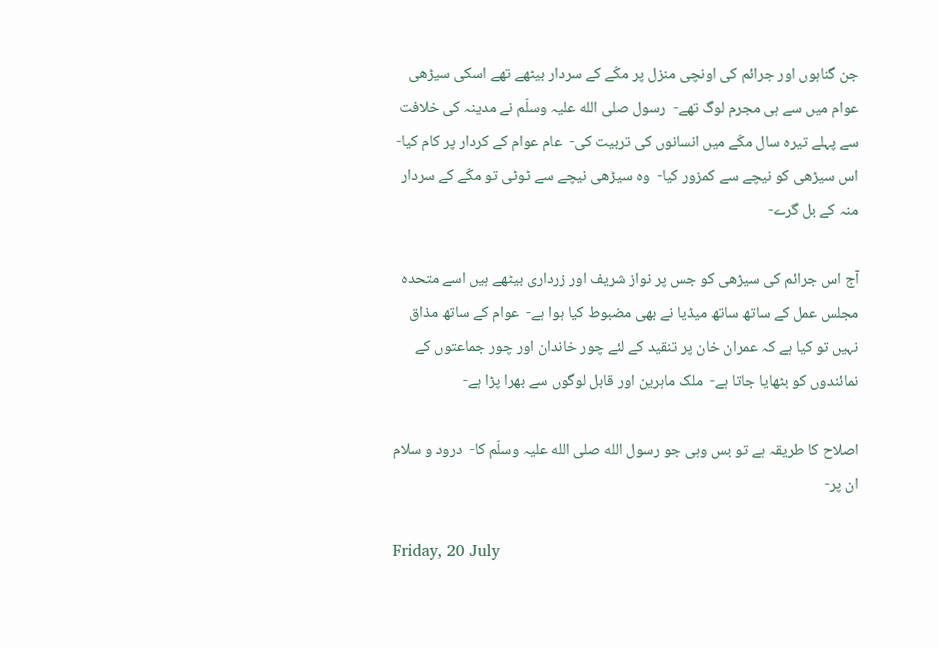جن گناہوں اور جرائم کی اونچی منزل پر مکّے کے سردار بیٹھے تھے اسکی سیڑھی عوام میں سے ہی مجرم لوگ تھے-  رسول صلی الله علیہ وسلّم نے مدینہ کی خلافت سے پہلے تیرہ سال مکّے میں انسانوں کی تربیت کی-  عام عوام کے کردار پر کام کیا-  اس سیڑھی کو نیچے سے کمزور کیا-  وہ سیڑھی نیچے سے ٹوٹی تو مکّے کے سردار منہ کے بل گرے-

آج اس جرائم کی سیڑھی کو جس پر نواز شریف اور زرداری بیٹھے ہیں اسے متحدہ مجلس عمل کے ساتھ ساتھ میڈیا نے بھی مضبوط کیا ہوا ہے-  عوام کے ساتھ مذاق نہیں تو کیا ہے کہ عمران خان پر تنقید کے لئے چور خاندان اور چور جماعتوں کے نمائندوں کو بٹھایا جاتا ہے-  ملک ماہرین اور قابل لوگوں سے بھرا پڑا ہے-

اصلاح کا طریقہ ہے تو بس وہی جو رسول الله صلی الله علیہ وسلّم کا-  درود و سلام ان پر-

Friday, 20 July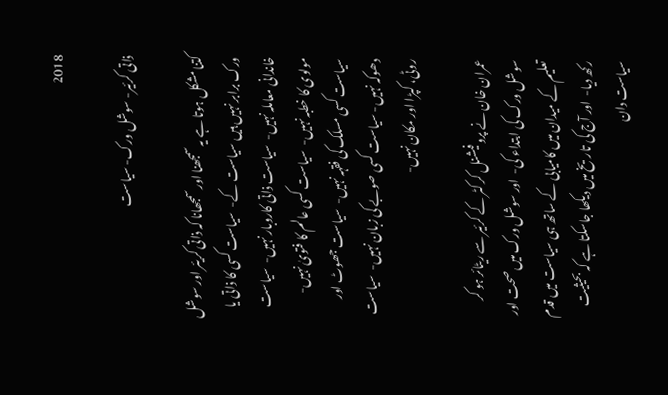2018

ذاتی کرئیر- سوشل ورک- سیاست

کتنا مشکل ہوتا ہے یہ سمجھنا اور سمجھانا کہ ذاتی کریئر اور سوشل ورک برابر نہیں ہیں سیاست کے-  سیاست کسی کا ذاتی یا خاندانی معاملہ نہیں-  سیاست ذاتی کاروبار نہیں-  سیاست مولوی کا خطبہ نہیں-  سیاست کسی عالم کا فتویٰ نہیں-  سیاست کسی مسلک کی فقہہ نہیں-  سیاست جھوٹ اور دھوکہ نہیں- سیاست کسی صوبے کی زبان نہیں-  سیاست روٹی، کپڑا اور مکان نہیں-

عمران خان نے پروفیشنل کرکٹر کے کرئیر سے ریٹائر ہو کر سوشل ورک کی ابتداء کی-  اور سوشل ورک میں صحت اور تعلیم کے میدان میں کامیابی کے ساتھ ہی سیاست میں قدم رکھ دیا-  اور آج کی تاریخ میں دیکھا جاسکتا ہے کہ بحیثیت سیاست دان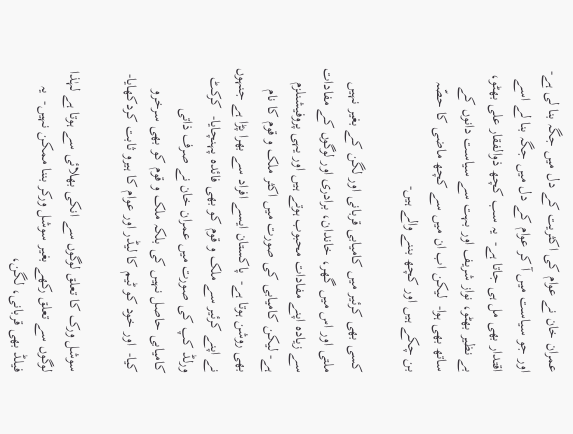عمران خان نے عوام کی اکثریت کے دل میں جگہ بنا لی ہے-  اور جو سیاست میں آ کر عوام کے دل میں جگہ بنا لے اسے اقتدار بھی مل ہی جاتا ہے-  یہ سب کچھ ذوالفقار علی بھٹو، بے نظیر بھٹو، نواز شریف اور بہت سے سیاست دانوں کے ساتھ بھی ہوا-  لیکن اب ان میں سے کچھ ماضی کا حصّہ بن چکے ہیں اور کچھ بننے والے ہیں-

کسی بھی کرئیر میں کامیابی قربانی اور لگن کے بغیر نہیں ملتی اور اس میں گھر، خاندان، برادری اور لوگوں کے مفادات سے زیادہ اپنے مفادات محبوب ہوتے ہیں اور یہی پروفیشنلزم ہے- لیکن کامیابی کی صورت میں اکثر ملک و قوم کا نام بھی روشن ہوتا ہے-  پاکستان ایسے افراد سے بھرا پڑا ہے جنہوں نے اپنے کرئیر سے ملک و قوم کو بھی فائدہ پہنچایا-  کرکٹ ورلڈ کپ کی صورت میں عمران خان نے صرف ذاتی کامیابی حاصل نہیں کی بلکہ ملک و قوم کو بھی سرخرو کیا-  اور خود کو ٹیم کا لیڈر اور عوام کا ہیرو ثابت کردکھایا-

سوشل ورک کا تعلق لوگوں سے انکی بھلائی سے ہوتا ہے لہٰذا لوگوں سے تعلق رکھے بغیر سوشل ورکر بننا ممکن نہیں-  یہ فیلڈ بھی قربانی، لگن،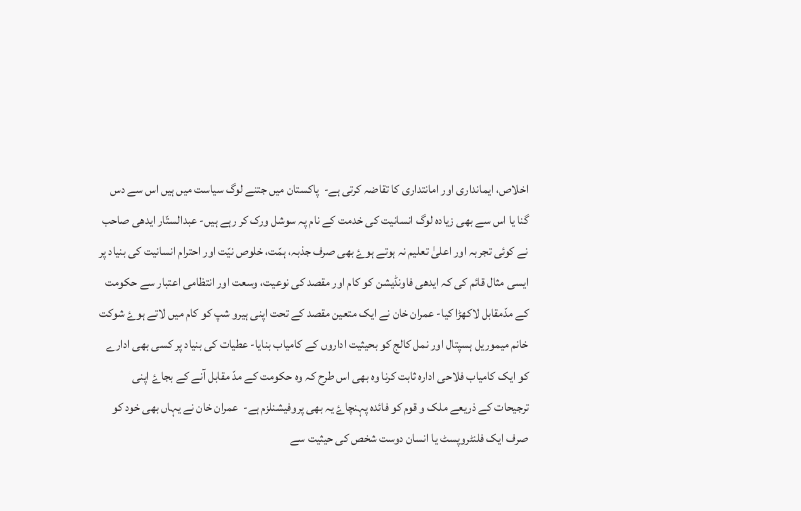اخلاص، ایمانداری اور امانتداری کا تقاضہ کرتی ہے-  پاکستان میں جتنے لوگ سیاست میں ہیں اس سے دس گنا یا اس سے بھی زیادہ لوگ انسانیت کی خدمت کے نام پہ سوشل ورک کر رہے ہیں- عبدالستّار ایدھی صاحب نے کوئی تجربہ اور اعلیٰ تعلیم نہ ہوتے ہوۓ بھی صرف جذبہ، ہمّت، خلوص نیّت اور احترام انسانیت کی بنیاد پر ایسی مثال قائم کی کہ ایدھی فاونڈیشن کو کام اور مقصد کی نوعیت، وسعت اور انتظامی اعتبار سے حکومت کے مدّمقابل لاکھڑا کیا- عمران خان نے ایک متعین مقصد کے تحت اپنی ہیرو شپ کو کام میں لاتے ہوۓ شوکت خانم میموریل ہسپتال اور نمل کالج کو بحیثیت اداروں کے کامیاب بنایا- عطیات کی بنیاد پر کسی بھی ادارے کو ایک کامیاب فلاحی ادارہ ثابت کرنا وہ بھی اس طرح کہ وہ حکومت کے مدّ مقابل آنے کے بجاۓ اپنی ترجیحات کے ذریعے ملک و قوم کو فائدہ پہنچاۓ یہ بھی پروفیشنلزم ہے-  عمران خان نے یہاں بھی خود کو صرف ایک فلنٹروپسٹ یا انسان دوست شخص کی حیثیت سے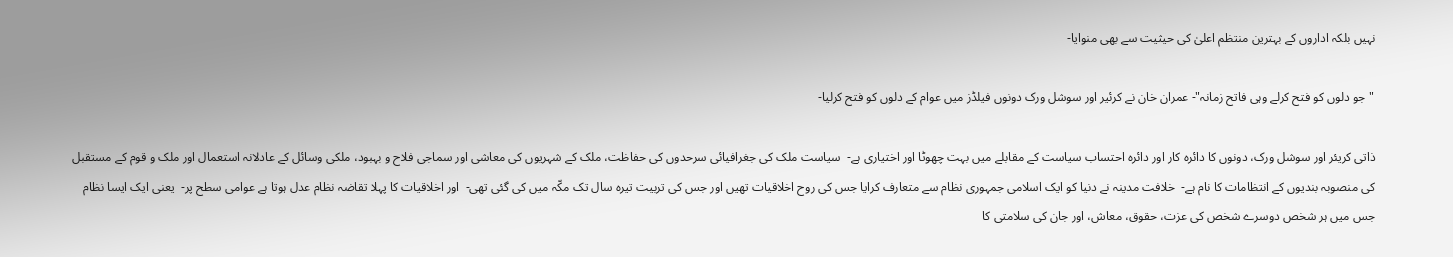نہیں بلکہ اداروں کے بہترین منتظم اعلیٰ کی حیثیت سے بھی منوایا-

"جو دلوں کو فتح کرلے وہی فاتح زمانہ"- عمران خان نے کرئیر اور سوشل ورک دونوں فیلڈز میں عوام کے دلوں کو فتح کرلیا-

ذاتی کریئر اور سوشل ورک، دونوں کا دائرہ کار اور دائرہ احتساب سیاست کے مقابلے میں بہت چھوٹا اور اختیاری ہے-  سیاست ملک کی جغرافیائی سرحدوں کی حفاظت، ملک کے شہریوں کی معاشی اور سماجی فلاح و بہبود، ملکی وسائل کے عادلانہ استعمال اور ملک و قوم کے مستقبل کی منصوبہ بندیوں کے انتظامات کا نام ہے-  خلافت مدینہ نے دنیا کو ایک اسلامی جمہوری نظام سے متعارف کرایا جس کی روح اخلاقیات تھیں اور جس کی تربیت تیرہ سال تک مکّہ میں کی گئی تھی-  اور اخلاقیات کا پہلا تقاضہ نظام عدل ہوتا ہے عوامی سطح پر-  یعنی ایک ایسا نظام جس میں ہر شخص دوسرے شخص کی عزت، حقوق، معاش، اور جان کی سلامتی کا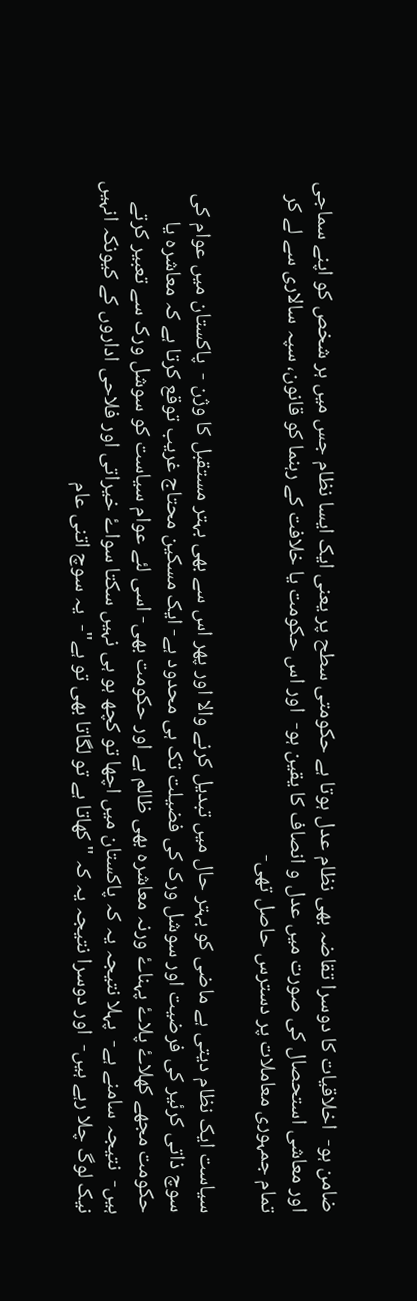ضامن ہو-  اخلاقیات کا دوسرا تقاضہ بھی نظام عدل ہوتا ہے حکومتی سطح پر یعنی ایک ایسا نظام جس میں ہر شخص کو اپنے سماجی اور معاشی استحصال کی صورت میں عدل و انصاف کا یقین ہو-  اور اس حکومت یا خلافت کے رہنما کو قانون، سپہ سالاری سے لے کر تمام جمہوری معاملات پر دسترس حاصل تھی-

سیاست ایک نظام دیتی ہے ماضی کو بہتر حال میں تبدیل کرنے والا اور پھر اس سے بھی بہتر مستقبل کا وژن -  پاکستان میں عوام کی سوچ ذاتی کرئیر کی فرضیت اور سوشل ورک کی فضیلت تک ہی محدود ہے- ایک مسکین محتاج غریب توقع کرتا ہے کہ معاشرہ یا حکومت مجھے کھلاۓ پلاۓ پہناۓ ورنہ معاشرہ بھی ظالم ہے اور حکومت بھی- اسی لئے عوام سیاست کو سوشل ورک سے تعبیر کرتے ہیں-  نتیجہ سامنے ہے-  پہلا نتیجہ یہ کہ پاکستان میں اچھا تو کچھ ہو ہی نہیں سکتا سواۓ خیراتی اور فلاحی اداروں کے کیونکہ انہیں نیک لوگ چلا رہے ہیں-  اور دوسرا نتیجہ یہ کہ "کھاتا ہے تو لگاتا بھی تو ہے"-  یہ سوچ اتنی عام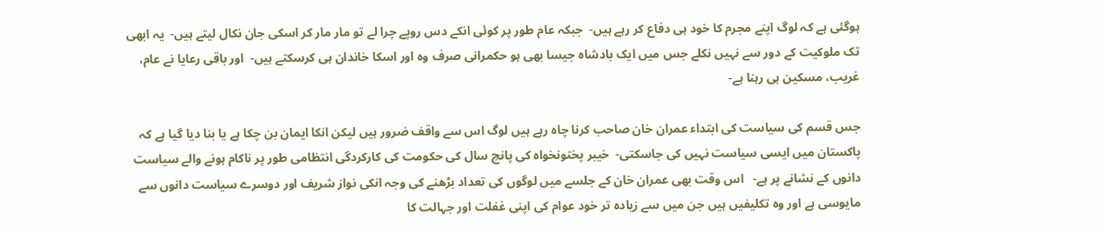ہوگئی ہے کہ لوگ اپنے مجرم کا خود ہی دفاع کر رہے ہیں-  جبکہ عام طور پر کوئی انکے دس روپے چرا لے تو مار مار کر اسکی جان نکال لیتے ہیں-  یہ ابھی تک ملوکیت کے دور سے نہیں نکلے جس میں ایک بادشاہ جیسا بھی ہو حکمرانی صرف وہ اور اسکا خاندان ہی کرسکتے ہیں-  اور باقی رعایا نے عام، غریب، مسکین ہی رہنا ہے-

جس قسم کی سیاست کی ابتداء عمران خان صاحب کرنا چاہ رہے ہیں لوگ اس سے واقف ضرور ہیں لیکن انکا ایمان بن چکا ہے یا بنا دیا گیا ہے کہ پاکستان میں ایسی سیاست نہیں کی جاسکتی-  خیبر پختونخواہ کی پانچ سال کی حکومت کی کارکردگی انتظامی طور پر ناکام ہونے والے سیاست دانوں کے نشانے پر ہے-   اس وقت بھی عمران خان کے جلسے میں لوگوں کی تعداد بڑھنے کی وجہ انکی نواز شریف اور دوسرے سیاست دانوں سے مایوسی ہے اور وہ تکلیفیں ہیں جن میں سے زیادہ تر خود عوام کی اپنی غفلت اور جہالت کا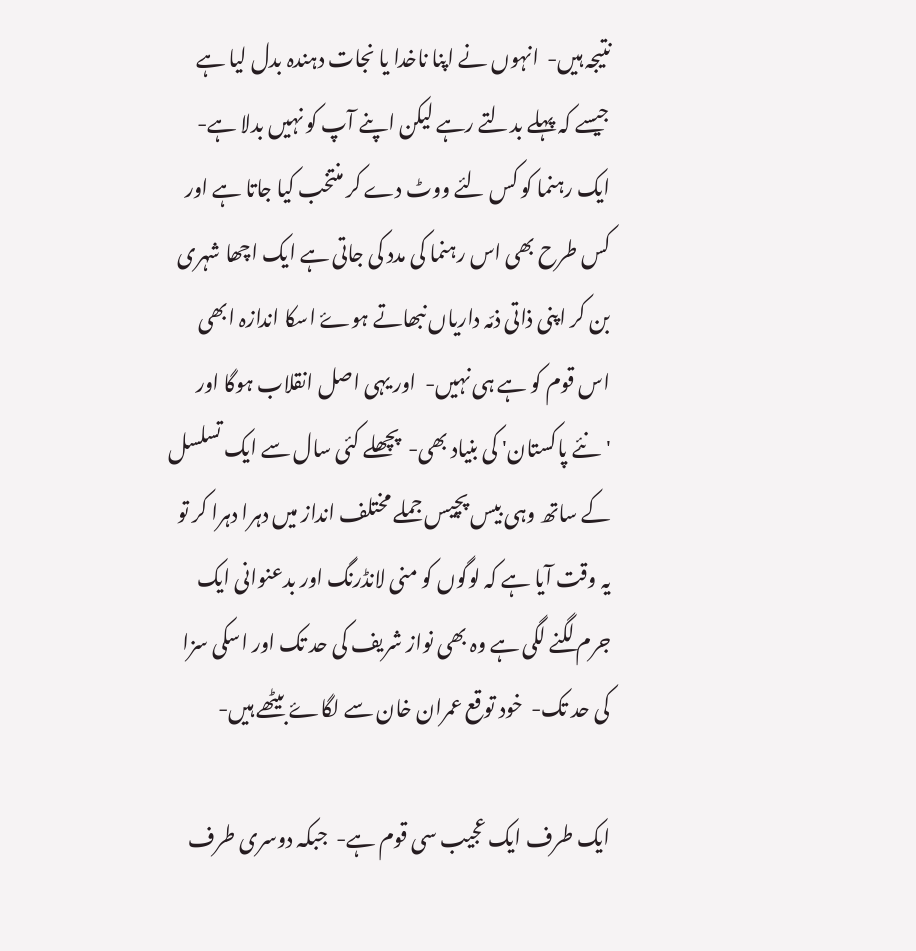نتیجہ ہیں-  انہوں نے اپنا ناخدا یا نجات دہندہ بدل لیا ہے جیسے کہ پہلے بدلتے رہے لیکن اپنے آپ کو نہیں بدلا ہے-  ایک رہنما کو کس لئے ووٹ دے کر منتخب کیا جاتا ہے اور کس طرح بھی اس رہنما کی مدد کی جاتی ہے ایک اچھا شہری بن کر اپنی ذاتی ذمّہ داریاں نبھاتے ہوۓ اسکا اندازہ ابھی اس قوم کو ہے ہی نہیں-  اور یہی اصل انقلاب ہوگا اور 'نئے پاکستان' کی بنیاد بھی-  پچھلے کئی سال سے ایک تسلسل کے ساتھ وہی بیس پچیس جملے مختلف انداز میں دہرا دہرا کر تو یہ وقت آیا ہے کہ لوگوں کو منی لانڈرنگ اور بدعنوانی ایک جرم لگنے لگی ہے وہ بھی نواز شریف کی حد تک اور اسکی سزا کی حد تک-  خود توقع عمران خان سے لگاۓ بیٹھے ہیں-

ایک طرف ایک عجیب سی قوم ہے-  جبکہ دوسری طرف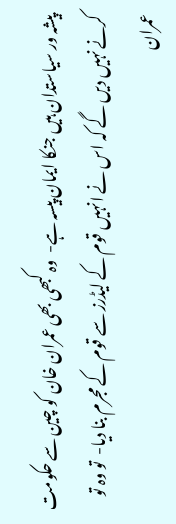پیشہ ور سیاستدان ہیں جنکا ایمان پیسہ ہے-  وہ کبھی بھی عمران خان کو چین سے حکومت کرنے نہیں دیں گے کہ اس نے انہیں قوم کے لیڈرز سے قوم کے مجرم بنا دیا-  تو وہ تو عمران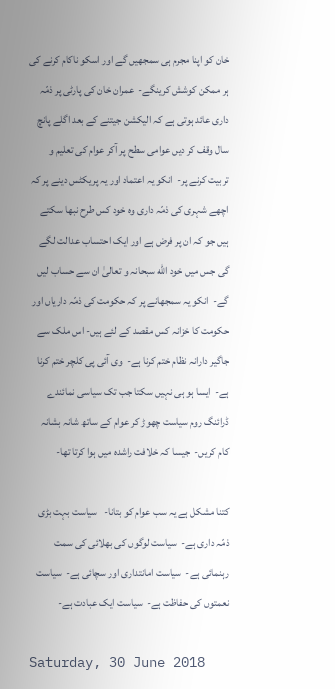خان کو اپنا مجرم ہی سمجھیں گے اور اسکو ناکام کرنے کی ہر ممکن کوشش کرینگے-  عمران خان کی پارٹی پر ذمّہ داری عائد ہوتی ہے کہ الیکشن جیتنے کے بعد اگلے پانچ سال وقف کر دیں عوامی سطح پر آکر عوام کی تعلیم و تربیت کرنے پر-  انکو یہ اعتماد اور یہ پریکٹس دینے پر کہ اچھے شہری کی ذمّہ داری وہ خود کس طرح نبھا سکتے ہیں جو کہ ان پر فرض ہے اور ایک احتساب عدالت لگے گی جس میں خود الله سبحانہ و تعالیٰ ان سے حساب لیں گے-  انکو یہ سمجھانے پر کہ حکومت کی ذمّہ داریاں اور حکومت کا خزانہ کس مقصد کے لئے ہیں- اس ملک سے جاگیر دارانہ نظام ختم کرنا ہے-  وی آئی پی کلچر ختم کرنا ہے-  ایسا ہو ہی نہیں سکتا جب تک سیاسی نمائندے ڈرائنگ روم سیاست چھوڑ کر عوام کے ساتھ شانہ بشانہ کام کریں-  جیسا کہ خلافت راشدہ میں ہوا کرتا تھا-

کتنا مشکل ہے یہ سب عوام کو بتانا-   سیاست بہت بڑی ذمّہ داری ہے-  سیاست لوگوں کی بھلائی کی سمت رہنمائی ہے-  سیاست امانتداری اور سچائی ہے-  سیاست نعمتوں کی حفاظت ہے-  سیاست ایک عبادت ہے-

Saturday, 30 June 2018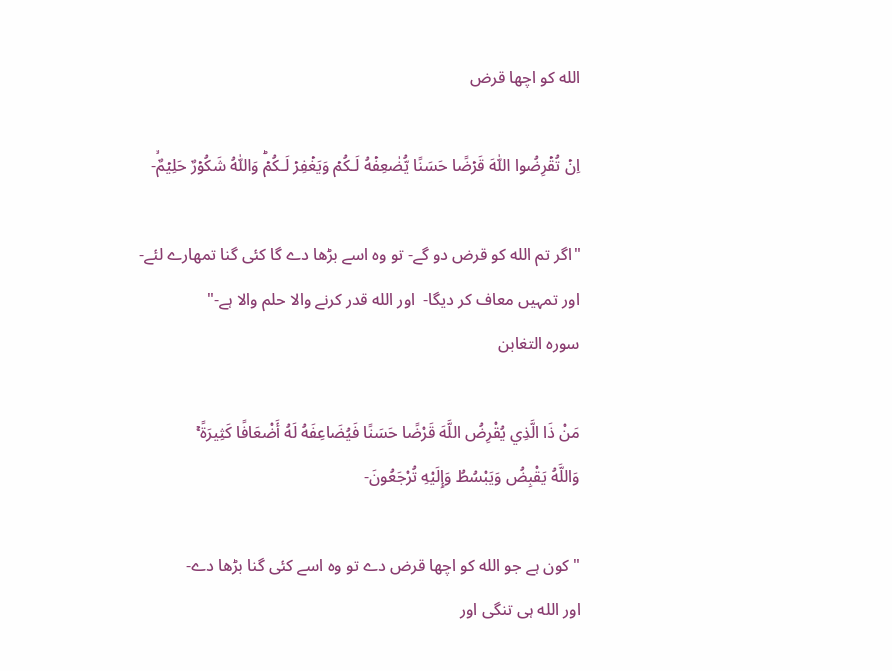الله کو اچھا قرض

اِنۡ تُقۡرِضُوا اللّٰهَ قَرۡضًا حَسَنًا يُّضٰعِفۡهُ لَـكُمۡ وَيَغۡفِرۡ لَـكُمۡؕ وَاللّٰهُ شَكُوۡرٌ حَلِيۡمٌۙ-

"اگر تم الله کو قرض دو گے- تو وہ اسے بڑھا دے گا کئی گنا تمھارے لئے-
اور تمہیں معاف کر دیگا-  اور الله قدر کرنے والا حلم والا ہے-"
سوره التغابن

مَنْ ذَا الَّذِي يُقْرِضُ اللَّهَ قَرْضًا حَسَنًا فَيُضَاعِفَهُ لَهُ أَضْعَافًا كَثِيرَةً ۚ
وَاللَّهُ يَقْبِضُ وَيَبْسُطُ وَإِلَيْهِ تُرْجَعُونَ-

"کون ہے جو الله کو اچھا قرض دے تو وہ اسے کئی گنا بڑھا دے-
اور الله ہی تنگی اور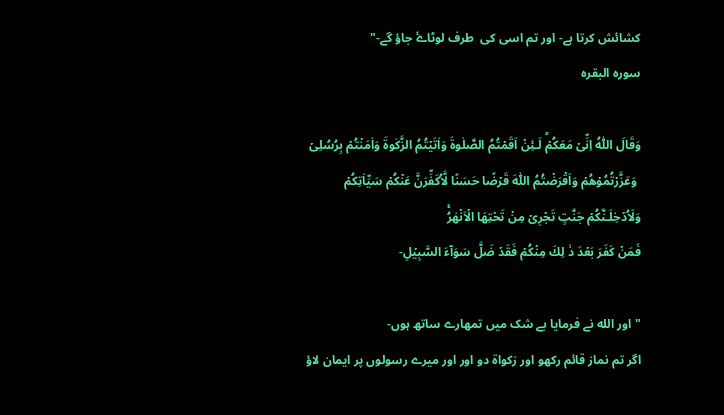کشائش کرتا ہے- اور تم اسی کی  طرف لوٹاۓ جاؤ گے-"
سوره البقرہ

وَقَالَ اللّٰهُ اِنِّىۡ مَعَكُمۡؕ لَـئِنۡ اَقَمۡتُمُ الصَّلٰوةَ وَاٰتَيۡتُمُ الزَّكٰوةَ وَاٰمَنۡتُمۡ بِرُسُلِىۡ
 وَعَزَّرۡتُمُوۡهُمۡ وَاَقۡرَضۡتُمُ اللّٰهَ قَرۡضًا حَسَنًا لَّاُكَفِّرَنَّ عَنۡكُمۡ سَيِّاٰتِكُمۡ
وَلَاُدۡخِلَـنَّكُمۡ جَنّٰتٍ تَجۡرِىۡ مِنۡ تَحۡتِهَا الۡاَنۡهٰرُۚ
فَمَنۡ كَفَرَ بَعۡدَ ذٰ لِكَ مِنۡكُمۡ فَقَدۡ ضَلَّ سَوَآءَ السَّبِيۡلِ-

"اور الله نے فرمایا بے شک میں تمھارے ساتھ ہوں-
اگر تم نماز قائم رکھو اور زکواة دو اور اور میرے رسولوں پر ایمان لاؤ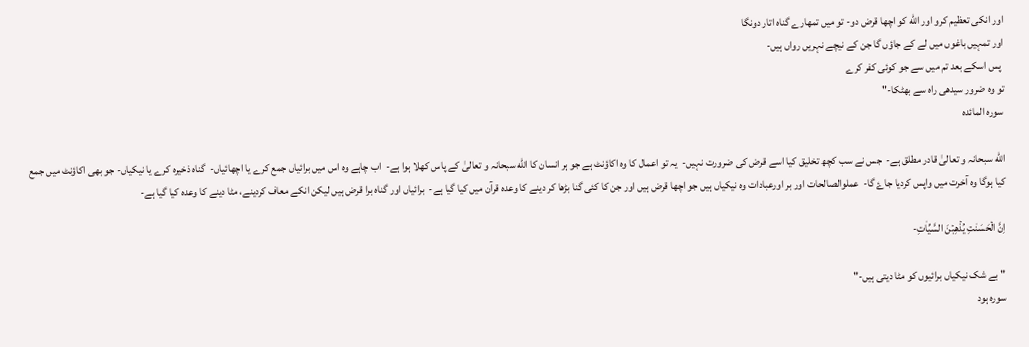اور انکی تعظیم کرو اور الله کو اچھا قرض دو- تو میں تمھارے گناہ اتار دونگا
اور تمہیں باغوں میں لے کے جاؤں گا جن کے نیچے نہریں رواں ہیں-
 پس اسکے بعد تم میں سے جو کوئی کفر کرے
تو وہ ضرور سیدھی راہ سے بھٹکا-"
سوره المائدہ

الله سبحانہ و تعالیٰ قادر مطلق ہے-  جس نے سب کچھ تخلیق کیا اسے قرض کی ضرورت نہیں-  یہ تو اعمال کا وہ اکاؤنٹ ہے جو ہر انسان کا الله سبحانہ و تعالیٰ کے پاس کھلا ہوا ہے-  اب چاہے وہ اس میں برائیاں جمع کرے یا اچھائیاں-  گناہ ذخیرہ کرے یا نیکیاں- جو بھی اکاؤنٹ میں جمع کیا ہوگا وہ آخرت میں واپس کردیا جاۓ گا-  عملوالصالحات اور بر اورعبادات وہ نیکیاں ہیں جو اچھا قرض ہیں اور جن کا کئی گنا بڑھا کر دینے کا وعدہ قرآن میں کیا گیا ہے-  برائیاں اور گناہ برا قرض ہیں لیکن انکے معاف کردینے، مٹا دینے کا وعدہ کیا گیا ہے-

اِنَّ الۡحَسَنٰتِ يُذۡهِبۡنَ السَّيِّاٰتِ-

"بے شک نیکیاں برائیوں کو مٹا دیتی ہیں-"
سوره ہود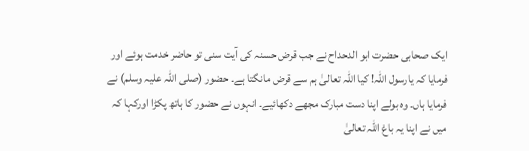ایک صحابی حضرت ابو الدحداح نے جب قرض حسنہ کی آیت سنی تو حاضر خدمت ہوئے اور فرمایا کہ یارسول اللہ! کیا اللہ تعالیٰ ہم سے قرض مانگتا ہے۔ حضور (صلی اللہ علیہ وسلم) نے فرمایا ہاں۔ وہ بولے اپنا دست مبارک مجھے دکھائیے۔ انہوں نے حضور کا ہاتھ پکڑا اورکہا کہ میں نے اپنا یہ باغ اللہ تعالیٰ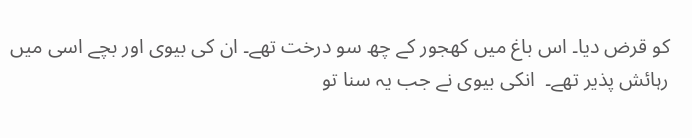کو قرض دیا۔ اس باغ میں کھجور کے چھ سو درخت تھے۔ ان کی بیوی اور بچے اسی میں رہائش پذیر تھے۔  انکی بیوی نے جب یہ سنا تو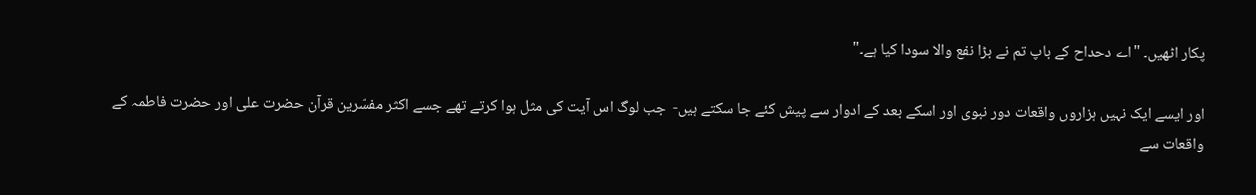پکار اٹھیں۔ "اے دحداح کے باپ تم نے بڑا نفع والا سودا کیا ہے۔"

اور ایسے ایک نہیں ہزاروں واقعات دور نبوی اور اسکے بعد کے ادوار سے پیش کئے جا سکتے ہیں-  جب لوگ اس آیت کی مثل ہوا کرتے تھے جسے اکثر مفسّرین قرآن حضرت علی اور حضرت فاطمہ کے واقعات سے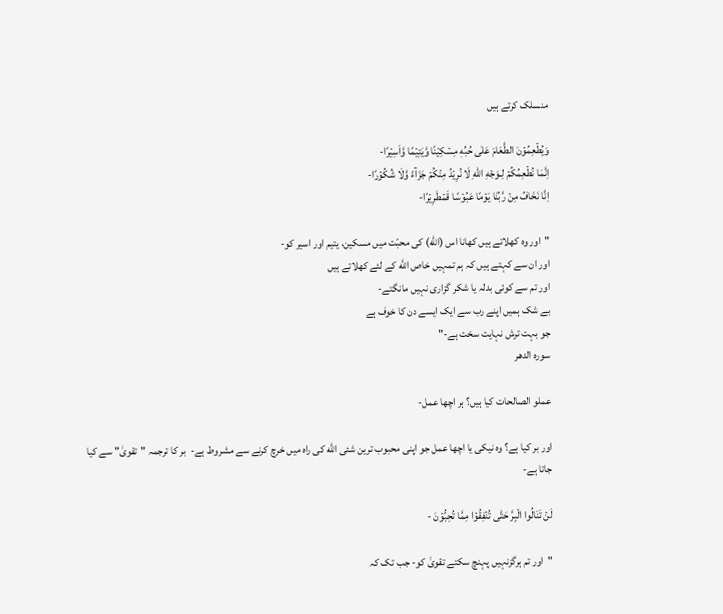منسلک کرتے ہیں

وَيُطۡعِمُوۡنَ الطَّعَامَ عَلٰى حُبِّهٖ مِسۡكِيۡنًا وَّيَتِيۡمًا وَّاَسِيۡرًا-
اِنَّمَا نُطۡعِمُكُمۡ لِـوَجۡهِ اللّٰهِ لَا نُرِيۡدُ مِنۡكُمۡ جَزَآءً وَّلَا شُكُوۡرًا-
اِنَّا نَخَافُ مِنۡ رَّبِّنَا يَوۡمًا عَبُوۡسًا قَمۡطَرِيۡرًا-

"اور وہ کھلاتے ہیں کھانا اس (الله) کی محبّت میں مسکین، یتیم اور اسیر کو-
اور ان سے کہتے ہیں کہ ہم تمہیں خاص الله کے لئے کھلاتے ہیں
اور تم سے کوئی بدلہ یا شکر گزاری نہیں مانگتے-
بے شک ہمیں اپنے رب سے ایک ایسے دن کا خوف ہے
جو بہت ترش نہایت سخت ہے-"
سوره الدھر

عملو الصالحات کیا ہیں؟ ہر اچھا عمل-

اور بر کیا ہے؟ وہ نیکی یا اچھا عمل جو اپنی محبوب ترین شئی الله کی راہ میں خرچ کرنے سے مشروط ہے-  بر کا ترجمہ "تقویٰ" سے کیا جاتا ہے-

لَنۡ تَنَالُوا الۡبِرَّ حَتّٰى تُنۡفِقُوۡا مِمَّا تُحِبُّوۡنَ -

"اور تم ہرگزنہیں پہنچ سکتے تقویٰ کو- جب تک کہ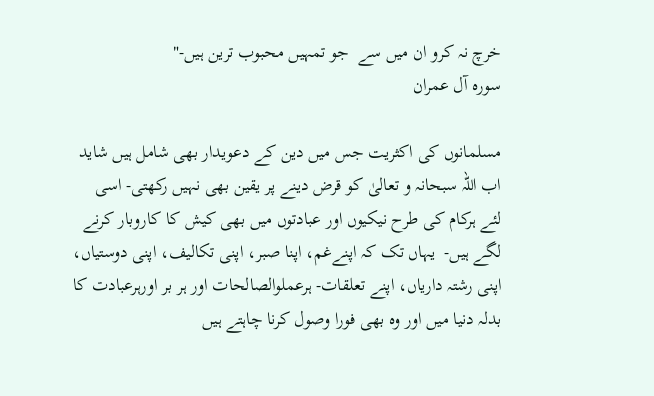خرچ نہ کرو ان میں سے  جو تمہیں محبوب ترین ہیں-"
سوره آل عمران

مسلمانوں کی اکثریت جس میں دین کے دعویدار بھی شامل ہیں شاید اب اللہ سبحانہ و تعالیٰ کو قرض دینے پر یقین بھی نہیں رکھتی- اسی لئے ہرکام کی طرح نیکیوں اور عبادتوں میں بھی کیش کا کاروبار کرنے لگے ہیں-  یہاں تک کہ اپنےغم، اپنا صبر، اپنی تکالیف، اپنی دوستیاں، اپنی رشتہ داریاں، اپنے تعلقات- ہرعملوالصالحات اور ہر بر اورہرعبادت کا بدلہ دنیا میں اور وہ بھی فورا وصول کرنا چاہتے ہیں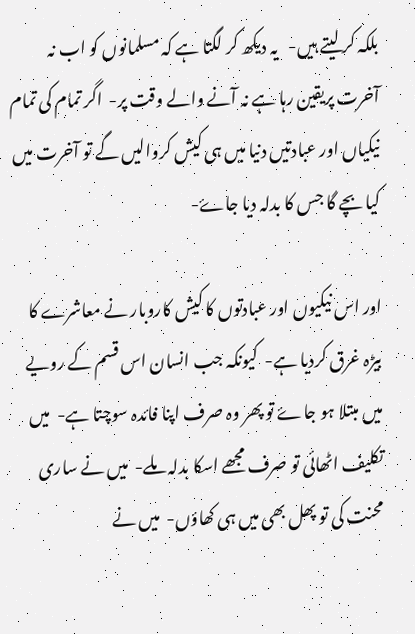بلکہ کر لیتے ہیں-   یہ دیکھ کر لگتا ہے کہ مسلمانوں کو اب نہ آخرت پریقین رہا ہے نہ آنے والے وقت پر-  اگر تمام کی تمام نیکیاں اور عبادتیں دنیا میں ہی کیش کروالیں گے تو آخرت میں کیا بچے گا جس کا بدلہ دیا جاۓ-

اور اس نیکیوں اور عبادتوں کا کیش کاروبار نے معاشرے کا بیڑہ غرق کردیا ہے-  کیونکہ جب انسان اس قسم کے رویے میں مبتلا ہو جاۓ تو پھر وہ صرف اپنا فائدہ سوچتا ہے-  میں تکلیف اٹھائی تو صرف مجھے اسکا بدلہ ملے-  میں نے ساری محنت کی تو پھل بھی میں ہی کھاؤں-  میں نے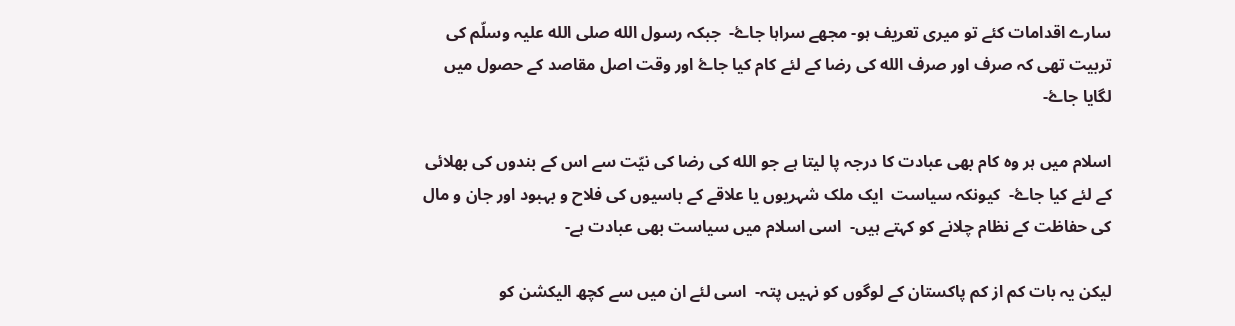سارے اقدامات کئے تو میری تعریف ہو- مجھے سراہا جاۓ-  جبکہ رسول الله صلی الله علیہ وسلّم کی تربیت تھی کہ صرف اور صرف الله کی رضا کے لئے کام کیا جاۓ اور وقت اصل مقاصد کے حصول میں لگایا جاۓ-

اسلام میں ہر وہ کام بھی عبادت کا درجہ پا لیتا ہے جو الله کی رضا کی نیّت سے اس کے بندوں کی بھلائی کے لئے کیا جاۓ-  کیونکہ سیاست  ایک ملک شہریوں یا علاقے کے باسیوں کی فلاح و بہبود اور جان و مال کی حفاظت کے نظام چلانے کو کہتے ہیں-  اسی اسلام میں سیاست بھی عبادت ہے-

لیکن یہ بات کم از کم پاکستان کے لوگوں کو نہیں پتہ-  اسی لئے ان میں سے کچھ الیکشن کو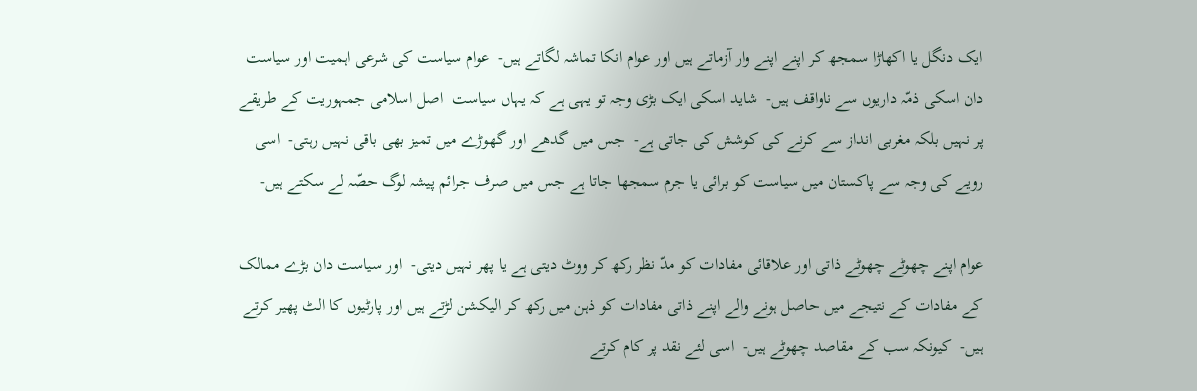ایک دنگل یا اکھاڑا سمجھ کر اپنے اپنے وار آزماتے ہیں اور عوام انکا تماشہ لگاتے ہیں-  عوام سیاست کی شرعی اہمیت اور سیاست دان اسکی ذمّہ داریوں سے ناواقف ہیں-  شاید اسکی ایک بڑی وجہ تو یہی ہے کہ یہاں سیاست  اصل اسلامی جمہوریت کے طریقے پر نہیں بلکہ مغربی انداز سے کرنے کی کوشش کی جاتی ہے-  جس میں گدھے اور گھوڑے میں تمیز بھی باقی نہیں رہتی-  اسی رویے کی وجہ سے پاکستان میں سیاست کو برائی یا جرم سمجھا جاتا ہے جس میں صرف جرائم پیشہ لوگ حصّہ لے سکتے ہیں-

عوام اپنے چھوٹے چھوٹے ذاتی اور علاقائی مفادات کو مدّ نظر رکھ کر ووٹ دیتی ہے یا پھر نہیں دیتی-  اور سیاست دان بڑے ممالک کے مفادات کے نتیجے میں حاصل ہونے والے اپنے ذاتی مفادات کو ذہن میں رکھ کر الیکشن لڑتے ہیں اور پارٹیوں کا الٹ پھیر کرتے ہیں-  کیونکہ سب کے مقاصد چھوٹے ہیں-  اسی لئے نقد پر کام کرتے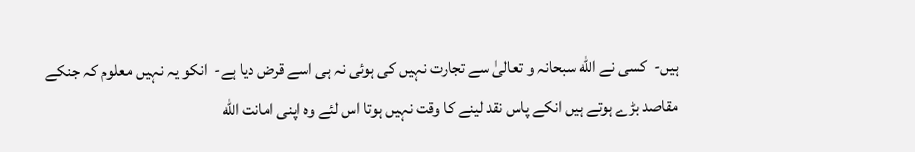ہیں-  کسی نے الله سبحانہ و تعالیٰ سے تجارت نہیں کی ہوئی نہ ہی اسے قرض دیا ہے-  انکو یہ نہیں معلوم کہ جنکے مقاصد بڑے ہوتے ہیں انکے پاس نقد لینے کا وقت نہیں ہوتا اس لئے وہ اپنی امانت الله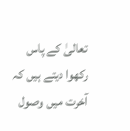تعالیٰ کے پاس رکھوا دیتے ہیں کہ آخرت میں وصول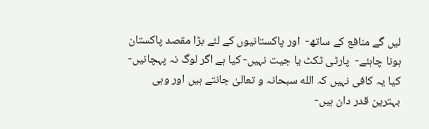لیں گے منافع کے ساتھ-  اور پاکستانیوں کے لئے بڑا مقصد پاکستان ہونا چاہئے-  پارٹی ٹکٹ یا جیت نہیں- کیا ہے اگر لوگ نہ پہچانیں-  کیا یہ کافی نہیں کہ الله سبحانہ و تعالیٰ جانتے ہیں اور وہی بہترین قدر دان ہیں-